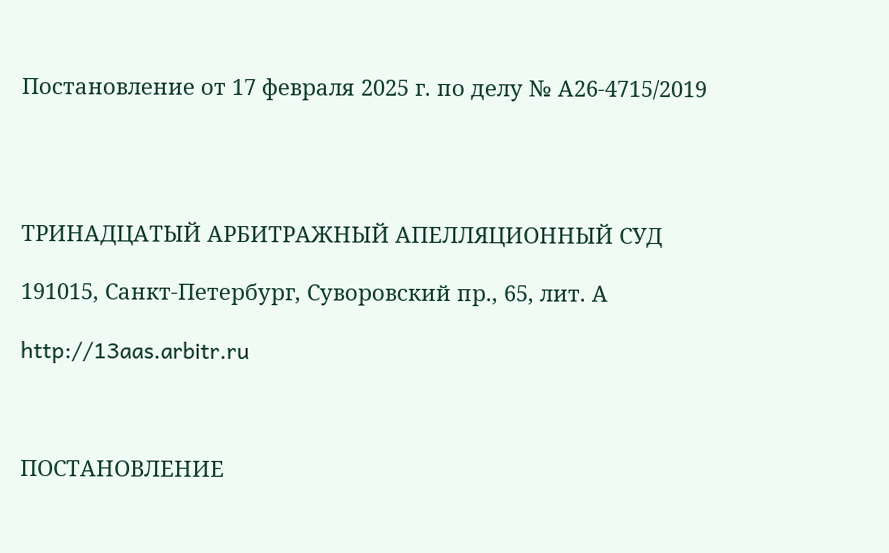Постановление от 17 февраля 2025 г. по делу № А26-4715/2019




ТРИНАДЦАТЫЙ АРБИТРАЖНЫЙ АПЕЛЛЯЦИОННЫЙ СУД

191015, Санкт-Петербург, Суворовский пр., 65, лит. А

http://13aas.arbitr.ru



ПОСТАНОВЛЕНИЕ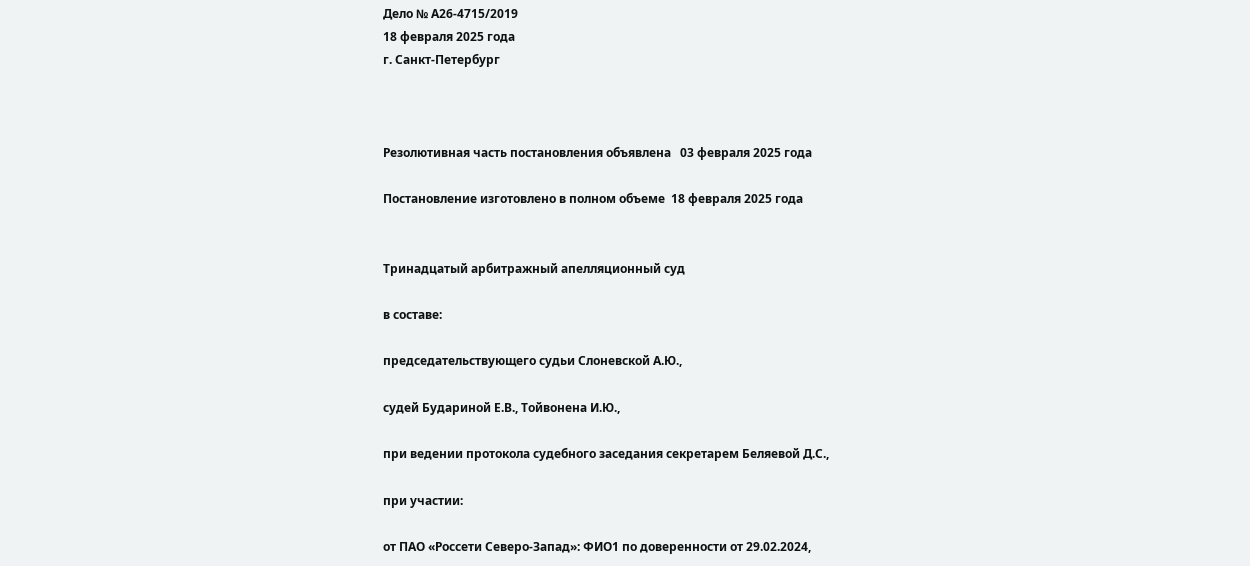Дело № А26-4715/2019
18 февраля 2025 года
г. Санкт-Петербург



Резолютивная часть постановления объявлена   03 февраля 2025 года

Постановление изготовлено в полном объеме  18 февраля 2025 года


Тринадцатый арбитражный апелляционный суд

в составе:

председательствующего судьи Слоневской А.Ю.,

судей Будариной Е.В., Тойвонена И.Ю.,

при ведении протокола судебного заседания секретарем Беляевой Д.С.,

при участии:

от ПАО «Россети Северо-Запад»: ФИО1 по доверенности от 29.02.2024,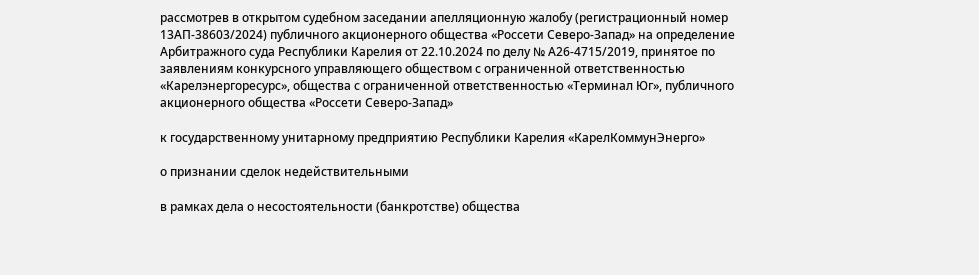рассмотрев в открытом судебном заседании апелляционную жалобу (регистрационный номер 13АП-38603/2024) публичного акционерного общества «Россети Северо-Запад» на определение Арбитражного суда Республики Карелия от 22.10.2024 по делу № А26-4715/2019, принятое по заявлениям конкурсного управляющего обществом с ограниченной ответственностью «Карелэнергоресурс», общества с ограниченной ответственностью «Терминал Юг», публичного акционерного общества «Россети Северо-Запад»

к государственному унитарному предприятию Республики Карелия «КарелКоммунЭнерго»

о признании сделок недействительными

в рамках дела о несостоятельности (банкротстве) общества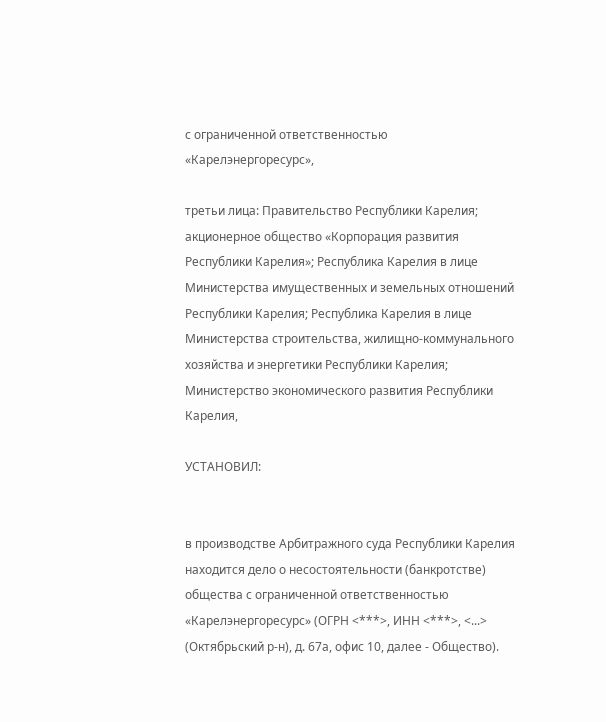с ограниченной ответственностью «Карелэнергоресурс»,

третьи лица: Правительство Республики Карелия; акционерное общество «Корпорация развития Республики Карелия»; Республика Карелия в лице Министерства имущественных и земельных отношений Республики Карелия; Республика Карелия в лице Министерства строительства, жилищно-коммунального хозяйства и энергетики Республики Карелия; Министерство экономического развития Республики Карелия,

УСТАНОВИЛ:


в производстве Арбитражного суда Республики Карелия находится дело о несостоятельности (банкротстве) общества с ограниченной ответственностью «Карелэнергоресурс» (ОГРН <***>, ИНН <***>, <...> (Октябрьский р-н), д. 67а, офис 10, далее - Общество).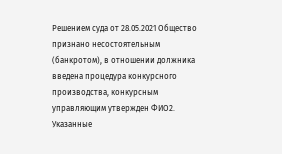Решением суда от 28.05.2021 Общество признано несостоятельным (банкротом), в отношении должника введена процедура конкурсного производства, конкурсным управляющим утвержден ФИО2. Указанные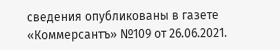сведения опубликованы в газете «Коммерсантъ» №109 от 26.06.2021.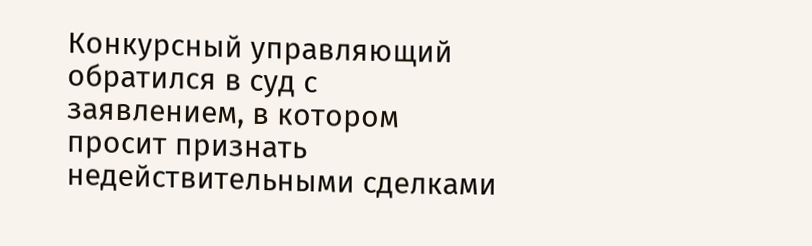Конкурсный управляющий обратился в суд с заявлением, в котором просит признать недействительными сделками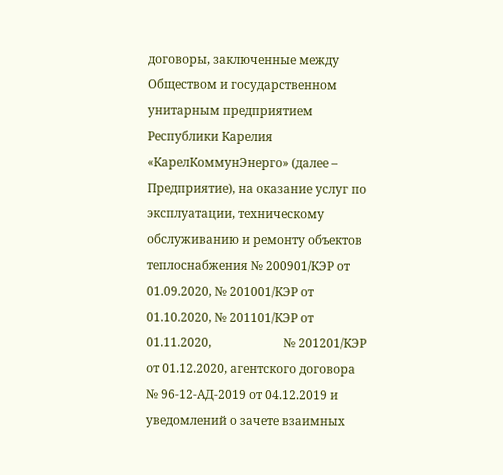договоры, заключенные между Обществом и государственном унитарным предприятием Республики Карелия «КарелКоммунЭнерго» (далее – Предприятие), на оказание услуг по эксплуатации, техническому обслуживанию и ремонту объектов теплоснабжения № 200901/КЭР от 01.09.2020, № 201001/КЭР от 01.10.2020, № 201101/КЭР от 01.11.2020,                        № 201201/КЭР от 01.12.2020, агентского договора № 96-12-АД-2019 от 04.12.2019 и уведомлений о зачете взаимных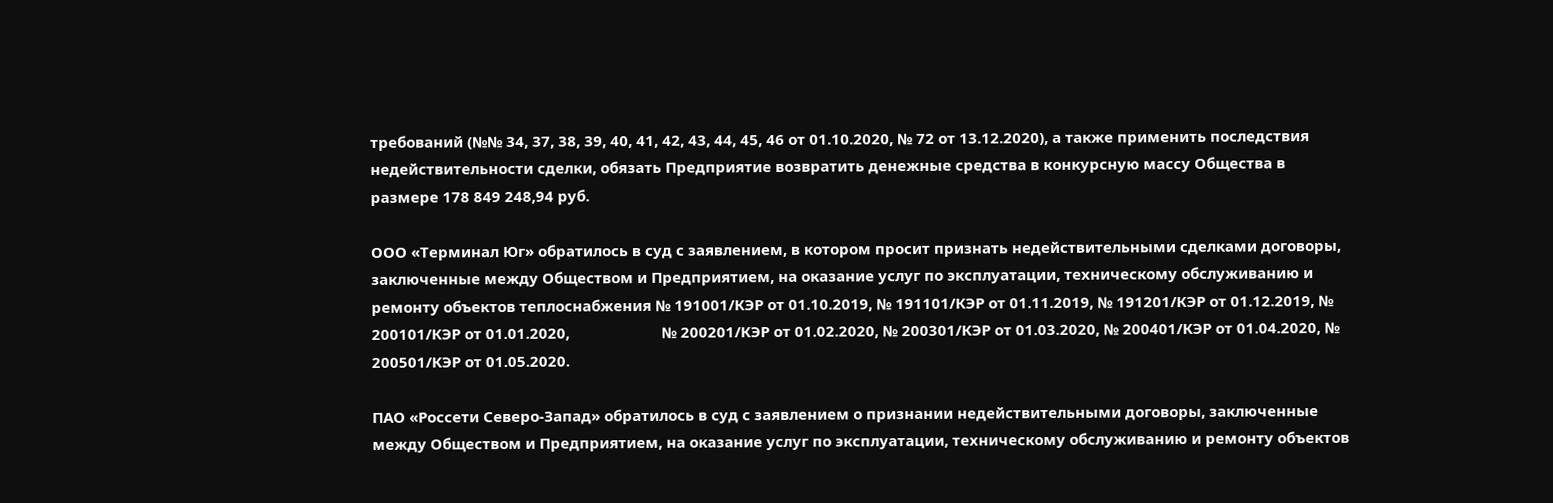требований (№№ 34, 37, 38, 39, 40, 41, 42, 43, 44, 45, 46 от 01.10.2020, № 72 от 13.12.2020), а также применить последствия недействительности сделки, обязать Предприятие возвратить денежные средства в конкурсную массу Общества в размере 178 849 248,94 руб.

ООО «Терминал Юг» обратилось в суд с заявлением, в котором просит признать недействительными сделками договоры, заключенные между Обществом и Предприятием, на оказание услуг по эксплуатации, техническому обслуживанию и ремонту объектов теплоснабжения № 191001/КЭР от 01.10.2019, № 191101/КЭР от 01.11.2019, № 191201/КЭР от 01.12.2019, № 200101/КЭР от 01.01.2020,                       № 200201/КЭР от 01.02.2020, № 200301/КЭР от 01.03.2020, № 200401/КЭР от 01.04.2020, № 200501/КЭР от 01.05.2020.

ПАО «Россети Северо-Запад» обратилось в суд с заявлением о признании недействительными договоры, заключенные между Обществом и Предприятием, на оказание услуг по эксплуатации, техническому обслуживанию и ремонту объектов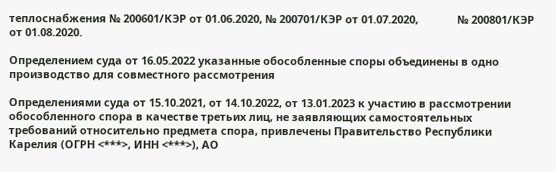теплоснабжения № 200601/КЭР от 01.06.2020, № 200701/КЭР от 01.07.2020,             № 200801/КЭР от 01.08.2020.

Определением суда от 16.05.2022 указанные обособленные споры объединены в одно производство для совместного рассмотрения

Определениями суда от 15.10.2021, от 14.10.2022, от 13.01.2023 к участию в рассмотрении обособленного спора в качестве третьих лиц, не заявляющих самостоятельных требований относительно предмета спора, привлечены Правительство Республики Карелия (ОГРН <***>, ИНН <***>), АО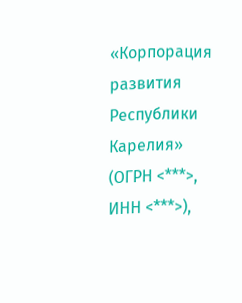«Корпорация развития Республики Карелия» (ОГРН <***>,                ИНН <***>),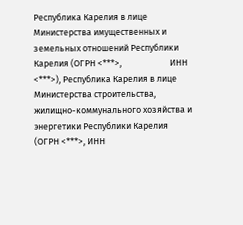Республика Карелия в лице Министерства имущественных и земельных отношений Республики Карелия (ОГРН <***>,                        ИНН <***>), Республика Карелия в лице Министерства строительства, жилищно-коммунального хозяйства и энергетики Республики Карелия                  (ОГРН <***>, ИНН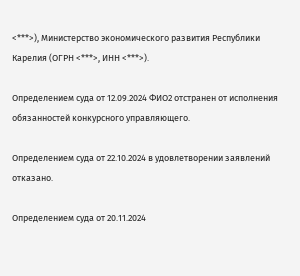<***>), Министерство экономического развития Республики Карелия (ОГРН <***>, ИНН <***>).

Определением суда от 12.09.2024 ФИО2 отстранен от исполнения обязанностей конкурсного управляющего.

Определением суда от 22.10.2024 в удовлетворении заявлений отказано.

Определением суда от 20.11.2024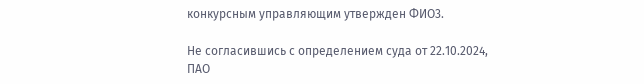конкурсным управляющим утвержден ФИО3.

Не согласившись с определением суда от 22.10.2024, ПАО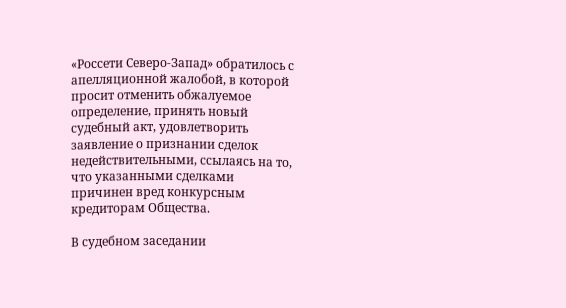«Россети Северо-Запад» обратилось с апелляционной жалобой, в которой просит отменить обжалуемое определение, принять новый судебный акт, удовлетворить заявление о признании сделок недействительными, ссылаясь на то, что указанными сделками причинен вред конкурсным кредиторам Общества.

В судебном заседании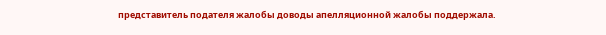представитель подателя жалобы доводы апелляционной жалобы поддержала.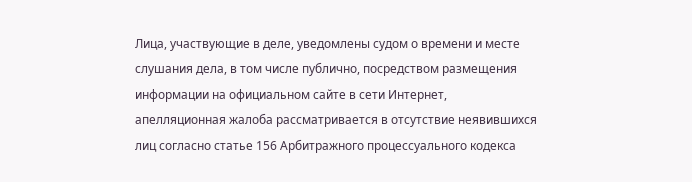Лица, участвующие в деле, уведомлены судом о времени и месте слушания дела, в том числе публично, посредством размещения информации на официальном сайте в сети Интернет, апелляционная жалоба рассматривается в отсутствие неявившихся лиц согласно статье 156 Арбитражного процессуального кодекса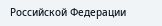Российской Федерации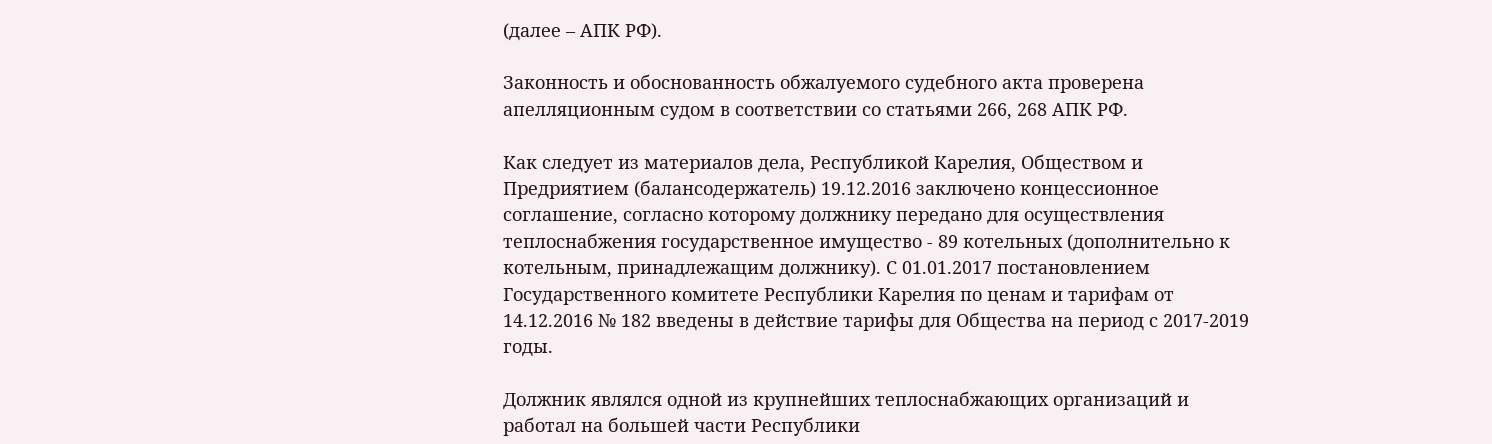(далее – АПК РФ).

Законность и обоснованность обжалуемого судебного акта проверена апелляционным судом в соответствии со статьями 266, 268 АПК РФ.

Как следует из материалов дела, Республикой Карелия, Обществом и Предриятием (балансодержатель) 19.12.2016 заключено концессионное соглашение, согласно которому должнику передано для осуществления теплоснабжения государственное имущество - 89 котельных (дополнительно к котельным, принадлежащим должнику). С 01.01.2017 постановлением Государственного комитете Республики Карелия по ценам и тарифам от 14.12.2016 № 182 введены в действие тарифы для Общества на период с 2017-2019 годы.

Должник являлся одной из крупнейших теплоснабжающих организаций и работал на большей части Республики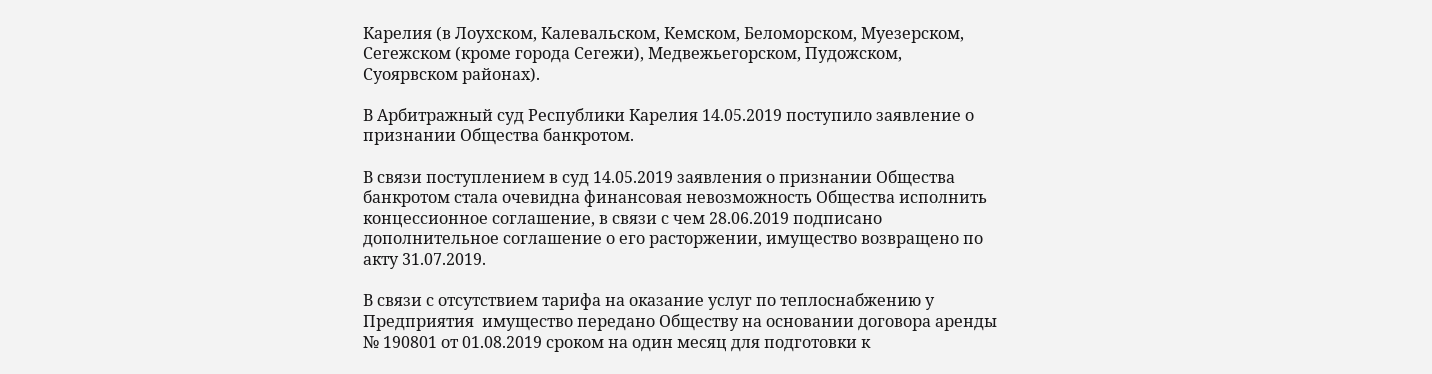Карелия (в Лоухском, Калевальском, Кемском, Беломорском, Муезерском, Сегежском (кроме города Сегежи), Медвежьегорском, Пудожском, Суоярвском районах).

В Арбитражный суд Республики Карелия 14.05.2019 поступило заявление о признании Общества банкротом.

В связи поступлением в суд 14.05.2019 заявления о признании Общества банкротом стала очевидна финансовая невозможность Общества исполнить концессионное соглашение, в связи с чем 28.06.2019 подписано дополнительное соглашение о его расторжении, имущество возвращено по акту 31.07.2019.

В связи с отсутствием тарифа на оказание услуг по теплоснабжению у Предприятия  имущество передано Обществу на основании договора аренды № 190801 от 01.08.2019 сроком на один месяц для подготовки к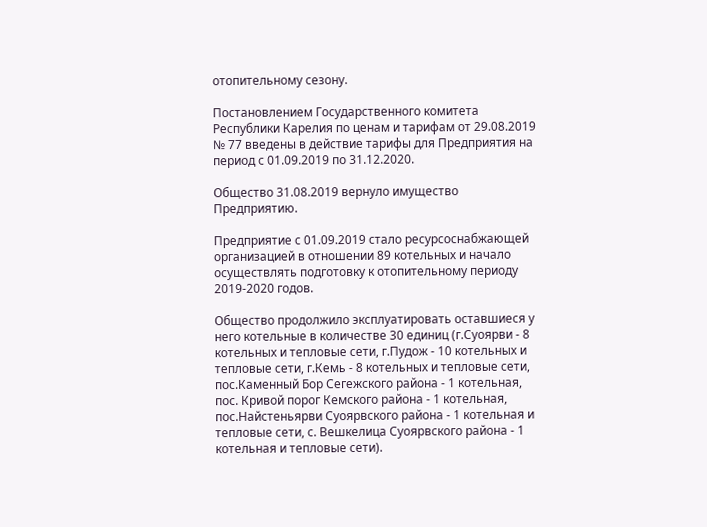отопительному сезону.

Постановлением Государственного комитета Республики Карелия по ценам и тарифам от 29.08.2019 № 77 введены в действие тарифы для Предприятия на период с 01.09.2019 по 31.12.2020.

Общество 31.08.2019 вернуло имущество Предприятию.

Предприятие с 01.09.2019 стало ресурсоснабжающей организацией в отношении 89 котельных и начало осуществлять подготовку к отопительному периоду 2019-2020 годов.

Общество продолжило эксплуатировать оставшиеся у него котельные в количестве 30 единиц (г.Суоярви - 8 котельных и тепловые сети, г.Пудож - 10 котельных и тепловые сети, г.Кемь - 8 котельных и тепловые сети, пос.Каменный Бор Сегежского района - 1 котельная, пос. Кривой порог Кемского района - 1 котельная, пос.Найстеньярви Суоярвского района - 1 котельная и тепловые сети, с. Вешкелица Суоярвского района - 1 котельная и тепловые сети).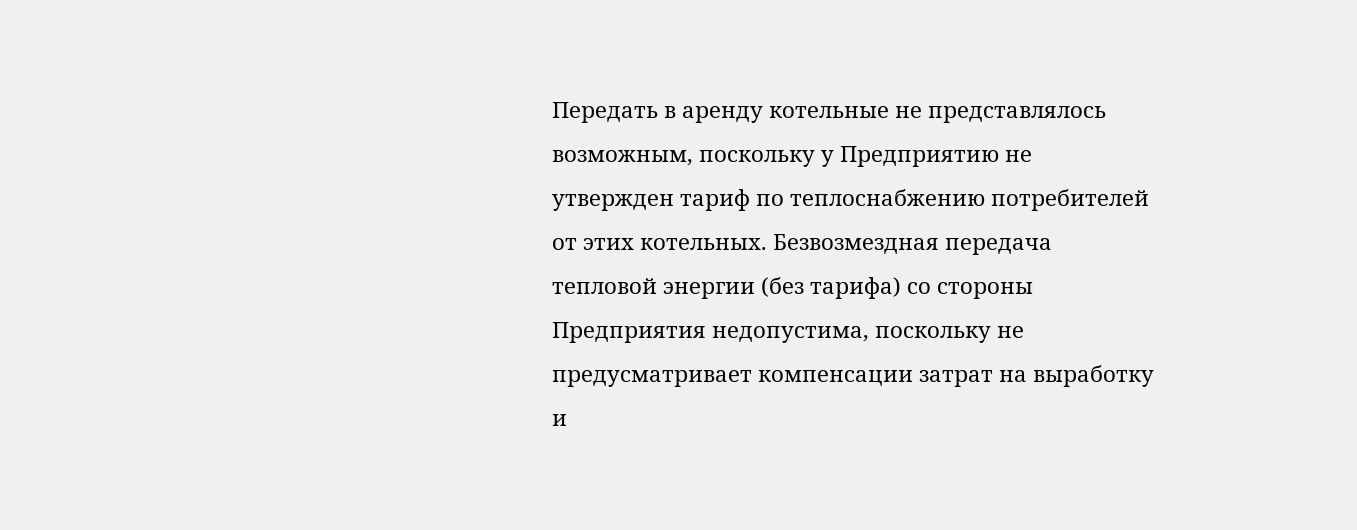Передать в аренду котельные не представлялось возможным, поскольку у Предприятию не утвержден тариф по теплоснабжению потребителей от этих котельных. Безвозмездная передача тепловой энергии (без тарифа) со стороны Предприятия недопустима, поскольку не предусматривает компенсации затрат на выработку и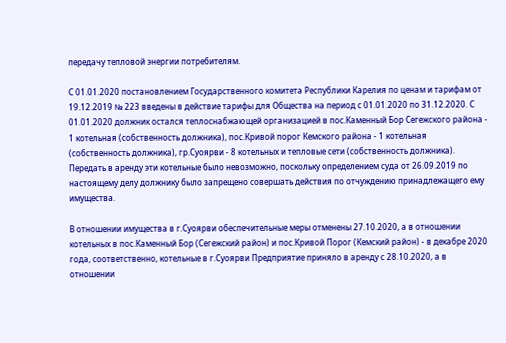передачу тепловой энергии потребителям.

С 01.01.2020 постановлением Государственного комитета Республики Карелия по ценам и тарифам от 19.12.2019 № 223 введены в действие тарифы для Общества на период с 01.01.2020 по 31.12.2020. С 01.01.2020 должник остался теплоснабжающей организацией в пос.Каменный Бор Сегежского района - 1 котельная (собственность должника), пос.Кривой порог Кемского района - 1 котельная (собственность должника), гр.Суоярви - 8 котельных и тепловые сети (собственность должника). Передать в аренду эти котельные было невозможно, поскольку определением суда от 26.09.2019 по настоящему делу должнику было запрещено совершать действия по отчуждению принадлежащего ему имущества.

В отношении имущества в г.Суоярви обеспечительные меры отменены 27.10.2020, а в отношении котельных в пос.Каменный Бор (Сегежский район) и пос.Кривой Порог (Кемский район) - в декабре 2020 года, соответственно, котельные в г.Суоярви Предприятие приняло в аренду с 28.10.2020, а в отношении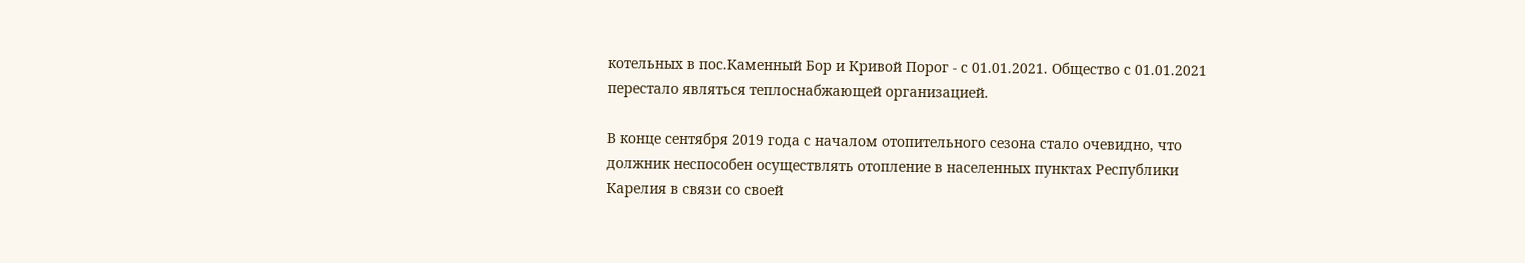котельных в пос.Каменный Бор и Кривой Порог - с 01.01.2021. Общество с 01.01.2021 перестало являться теплоснабжающей организацией.

В конце сентября 2019 года с началом отопительного сезона стало очевидно, что должник неспособен осуществлять отопление в населенных пунктах Республики Карелия в связи со своей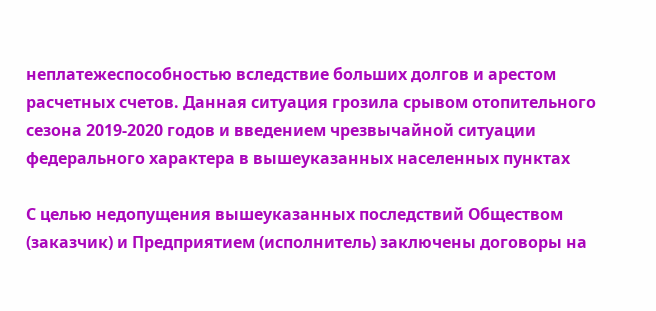неплатежеспособностью вследствие больших долгов и арестом расчетных счетов. Данная ситуация грозила срывом отопительного сезона 2019-2020 годов и введением чрезвычайной ситуации федерального характера в вышеуказанных населенных пунктах

С целью недопущения вышеуказанных последствий Обществом  (заказчик) и Предприятием (исполнитель) заключены договоры на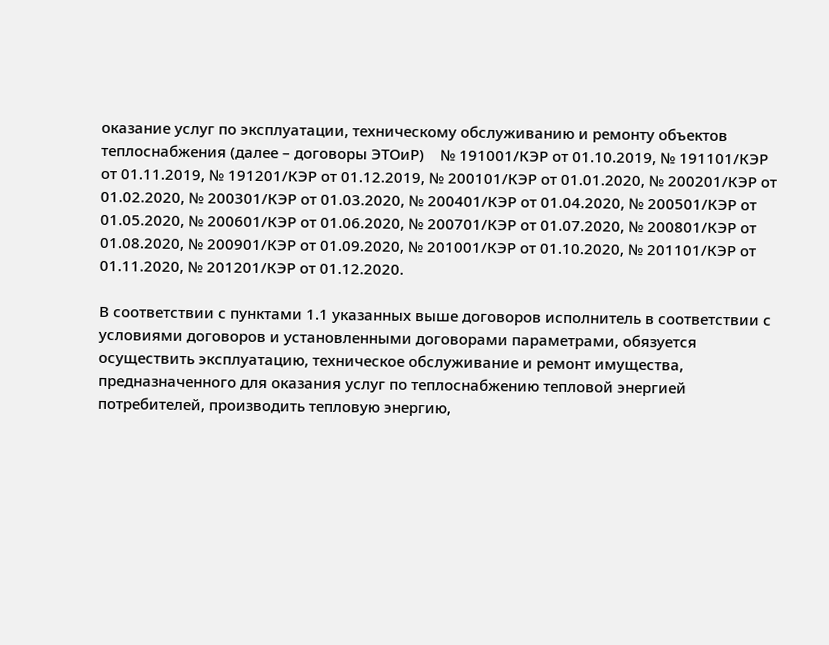оказание услуг по эксплуатации, техническому обслуживанию и ремонту объектов теплоснабжения (далее – договоры ЭТОиР)    № 191001/КЭР от 01.10.2019, № 191101/КЭР от 01.11.2019, № 191201/КЭР от 01.12.2019, № 200101/КЭР от 01.01.2020, № 200201/КЭР от 01.02.2020, № 200301/КЭР от 01.03.2020, № 200401/КЭР от 01.04.2020, № 200501/КЭР от 01.05.2020, № 200601/КЭР от 01.06.2020, № 200701/КЭР от 01.07.2020, № 200801/КЭР от 01.08.2020, № 200901/КЭР от 01.09.2020, № 201001/КЭР от 01.10.2020, № 201101/КЭР от 01.11.2020, № 201201/КЭР от 01.12.2020.

В соответствии с пунктами 1.1 указанных выше договоров исполнитель в соответствии с условиями договоров и установленными договорами параметрами, обязуется осуществить эксплуатацию, техническое обслуживание и ремонт имущества, предназначенного для оказания услуг по теплоснабжению тепловой энергией потребителей, производить тепловую энергию,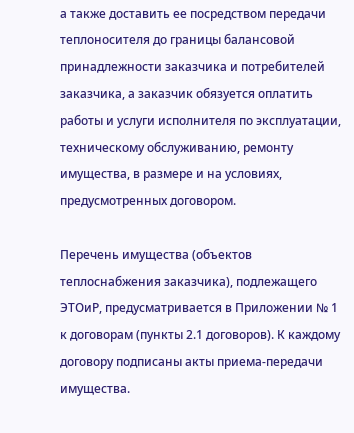а также доставить ее посредством передачи теплоносителя до границы балансовой принадлежности заказчика и потребителей заказчика, а заказчик обязуется оплатить работы и услуги исполнителя по эксплуатации, техническому обслуживанию, ремонту имущества, в размере и на условиях, предусмотренных договором.

Перечень имущества (объектов теплоснабжения заказчика), подлежащего ЭТОиР, предусматривается в Приложении № 1 к договорам (пункты 2.1 договоров). К каждому договору подписаны акты приема-передачи имущества.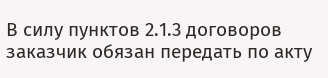В силу пунктов 2.1.3 договоров заказчик обязан передать по акту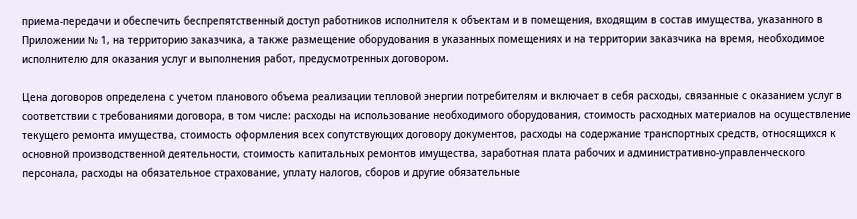приема-передачи и обеспечить беспрепятственный доступ работников исполнителя к объектам и в помещения, входящим в состав имущества, указанного в Приложении № 1, на территорию заказчика, а также размещение оборудования в указанных помещениях и на территории заказчика на время, необходимое исполнителю для оказания услуг и выполнения работ, предусмотренных договором.

Цена договоров определена с учетом планового объема реализации тепловой энергии потребителям и включает в себя расходы, связанные с оказанием услуг в соответствии с требованиями договора, в том числе: расходы на использование необходимого оборудования, стоимость расходных материалов на осуществление текущего ремонта имущества, стоимость оформления всех сопутствующих договору документов, расходы на содержание транспортных средств, относящихся к основной производственной деятельности, стоимость капитальных ремонтов имущества, заработная плата рабочих и административно-управленческого персонала, расходы на обязательное страхование, уплату налогов, сборов и другие обязательные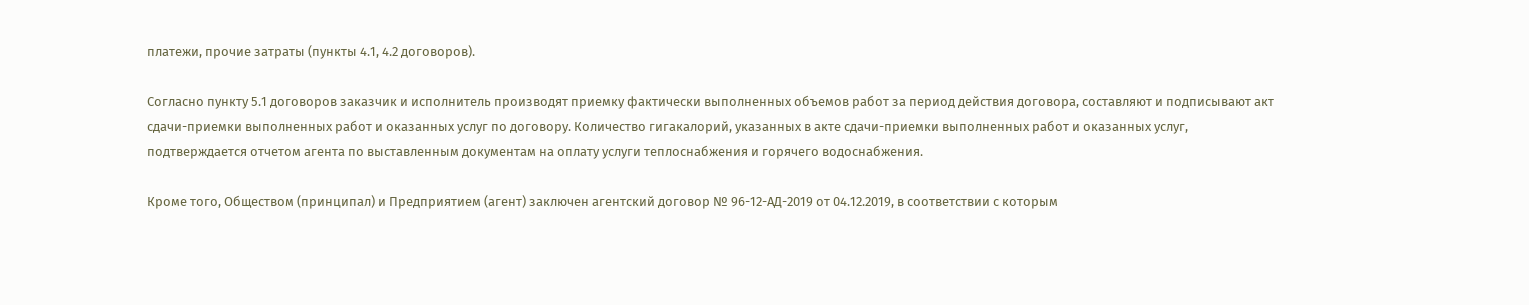платежи, прочие затраты (пункты 4.1, 4.2 договоров).

Согласно пункту 5.1 договоров заказчик и исполнитель производят приемку фактически выполненных объемов работ за период действия договора, составляют и подписывают акт сдачи-приемки выполненных работ и оказанных услуг по договору. Количество гигакалорий, указанных в акте сдачи-приемки выполненных работ и оказанных услуг, подтверждается отчетом агента по выставленным документам на оплату услуги теплоснабжения и горячего водоснабжения.

Кроме того, Обществом (принципал) и Предприятием (агент) заключен агентский договор № 96-12-АД-2019 от 04.12.2019, в соответствии с которым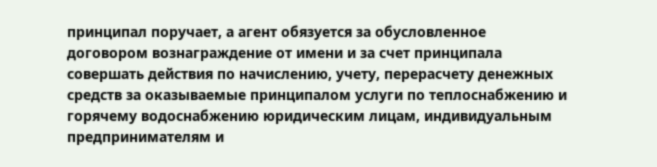принципал поручает, а агент обязуется за обусловленное договором вознаграждение от имени и за счет принципала совершать действия по начислению, учету, перерасчету денежных средств за оказываемые принципалом услуги по теплоснабжению и горячему водоснабжению юридическим лицам, индивидуальным предпринимателям и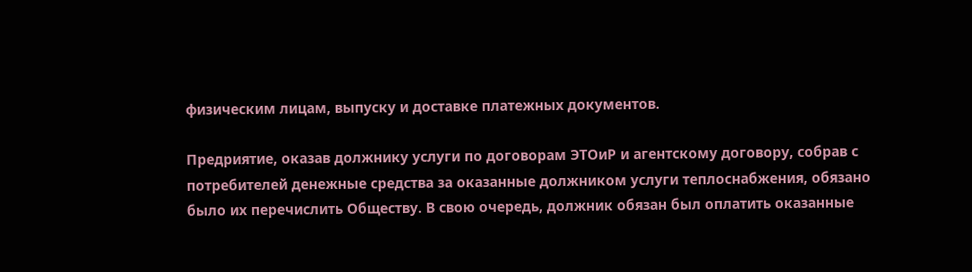физическим лицам, выпуску и доставке платежных документов.

Предриятие, оказав должнику услуги по договорам ЭТОиР и агентскому договору, собрав с потребителей денежные средства за оказанные должником услуги теплоснабжения, обязано было их перечислить Обществу. В свою очередь, должник обязан был оплатить оказанные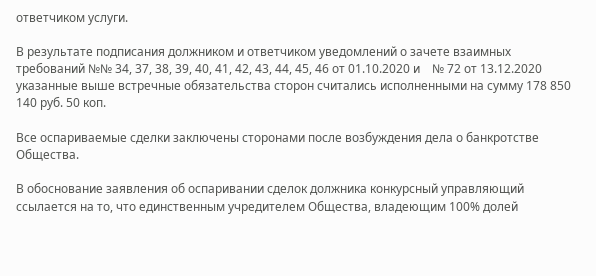ответчиком услуги.

В результате подписания должником и ответчиком уведомлений о зачете взаимных требований №№ 34, 37, 38, 39, 40, 41, 42, 43, 44, 45, 46 от 01.10.2020 и    № 72 от 13.12.2020 указанные выше встречные обязательства сторон считались исполненными на сумму 178 850 140 руб. 50 коп.

Все оспариваемые сделки заключены сторонами после возбуждения дела о банкротстве Общества.

В обоснование заявления об оспаривании сделок должника конкурсный управляющий ссылается на то, что единственным учредителем Общества, владеющим 100% долей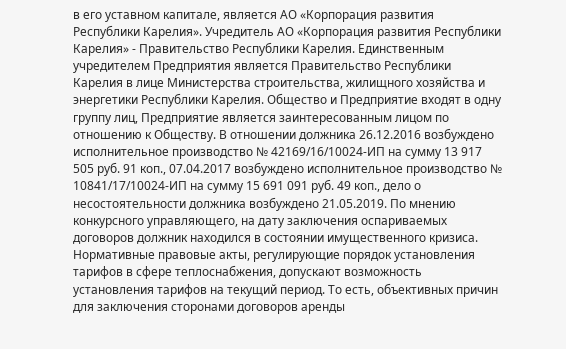в его уставном капитале, является АО «Корпорация развития Республики Карелия». Учредитель АО «Корпорация развития Республики Карелия» - Правительство Республики Карелия. Единственным учредителем Предприятия является Правительство Республики Карелия в лице Министерства строительства, жилищного хозяйства и энергетики Республики Карелия. Общество и Предприятие входят в одну группу лиц, Предприятие является заинтересованным лицом по отношению к Обществу. В отношении должника 26.12.2016 возбуждено исполнительное производство № 42169/16/10024-ИП на сумму 13 917 505 руб. 91 коп., 07.04.2017 возбуждено исполнительное производство № 10841/17/10024-ИП на сумму 15 691 091 руб. 49 коп., дело о несостоятельности должника возбуждено 21.05.2019. По мнению конкурсного управляющего, на дату заключения оспариваемых договоров должник находился в состоянии имущественного кризиса. Нормативные правовые акты, регулирующие порядок установления тарифов в сфере теплоснабжения, допускают возможность установления тарифов на текущий период. То есть, объективных причин для заключения сторонами договоров аренды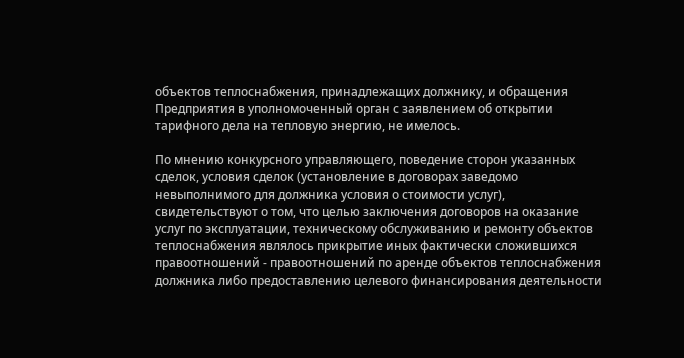объектов теплоснабжения, принадлежащих должнику, и обращения Предприятия в уполномоченный орган с заявлением об открытии тарифного дела на тепловую энергию, не имелось.

По мнению конкурсного управляющего, поведение сторон указанных сделок, условия сделок (установление в договорах заведомо невыполнимого для должника условия о стоимости услуг), свидетельствуют о том, что целью заключения договоров на оказание услуг по эксплуатации, техническому обслуживанию и ремонту объектов теплоснабжения являлось прикрытие иных фактически сложившихся правоотношений - правоотношений по аренде объектов теплоснабжения должника либо предоставлению целевого финансирования деятельности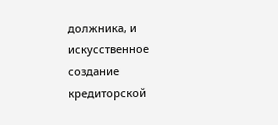должника, и искусственное создание кредиторской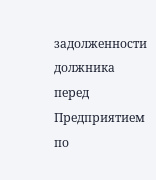задолженности должника перед Предприятием по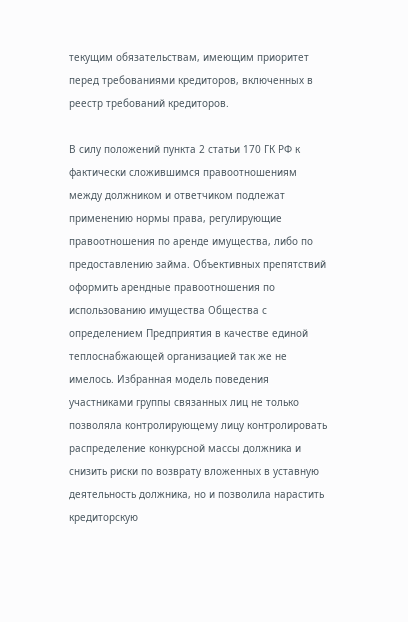текущим обязательствам, имеющим приоритет перед требованиями кредиторов, включенных в реестр требований кредиторов.

В силу положений пункта 2 статьи 170 ГК РФ к фактически сложившимся правоотношениям между должником и ответчиком подлежат применению нормы права, регулирующие правоотношения по аренде имущества, либо по предоставлению займа. Объективных препятствий оформить арендные правоотношения по использованию имущества Общества с определением Предприятия в качестве единой теплоснабжающей организацией так же не имелось. Избранная модель поведения участниками группы связанных лиц не только позволяла контролирующему лицу контролировать распределение конкурсной массы должника и снизить риски по возврату вложенных в уставную деятельность должника, но и позволила нарастить кредиторскую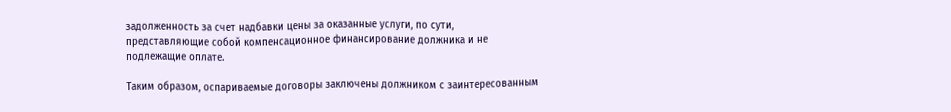задолженность за счет надбавки цены за оказанные услуги, по сути, представляющие собой компенсационное финансирование должника и не подлежащие оплате.

Таким образом, оспариваемые договоры заключены должником с заинтересованным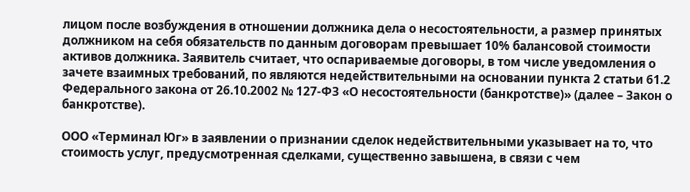лицом после возбуждения в отношении должника дела о несостоятельности, а размер принятых должником на себя обязательств по данным договорам превышает 10% балансовой стоимости активов должника. Заявитель считает, что оспариваемые договоры, в том числе уведомления о зачете взаимных требований, по являются недействительными на основании пункта 2 статьи 61.2 Федерального закона от 26.10.2002 № 127-ФЗ «О несостоятельности (банкротстве)» (далее – Закон о банкротстве).

ООО «Терминал Юг» в заявлении о признании сделок недействительными указывает на то, что стоимость услуг, предусмотренная сделками, существенно завышена, в связи с чем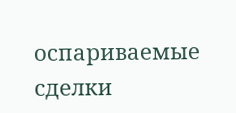оспариваемые сделки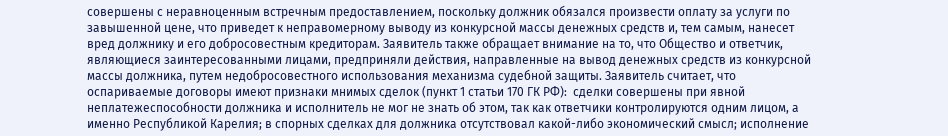совершены с неравноценным встречным предоставлением, поскольку должник обязался произвести оплату за услуги по завышенной цене, что приведет к неправомерному выводу из конкурсной массы денежных средств и, тем самым, нанесет вред должнику и его добросовестным кредиторам. Заявитель также обращает внимание на то, что Общество и ответчик, являющиеся заинтересованными лицами, предприняли действия, направленные на вывод денежных средств из конкурсной массы должника, путем недобросовестного использования механизма судебной защиты. Заявитель считает, что оспариваемые договоры имеют признаки мнимых сделок (пункт 1 статьи 170 ГК РФ):  сделки совершены при явной неплатежеспособности должника и исполнитель не мог не знать об этом, так как ответчики контролируются одним лицом, а именно Республикой Карелия; в спорных сделках для должника отсутствовал какой-либо экономический смысл; исполнение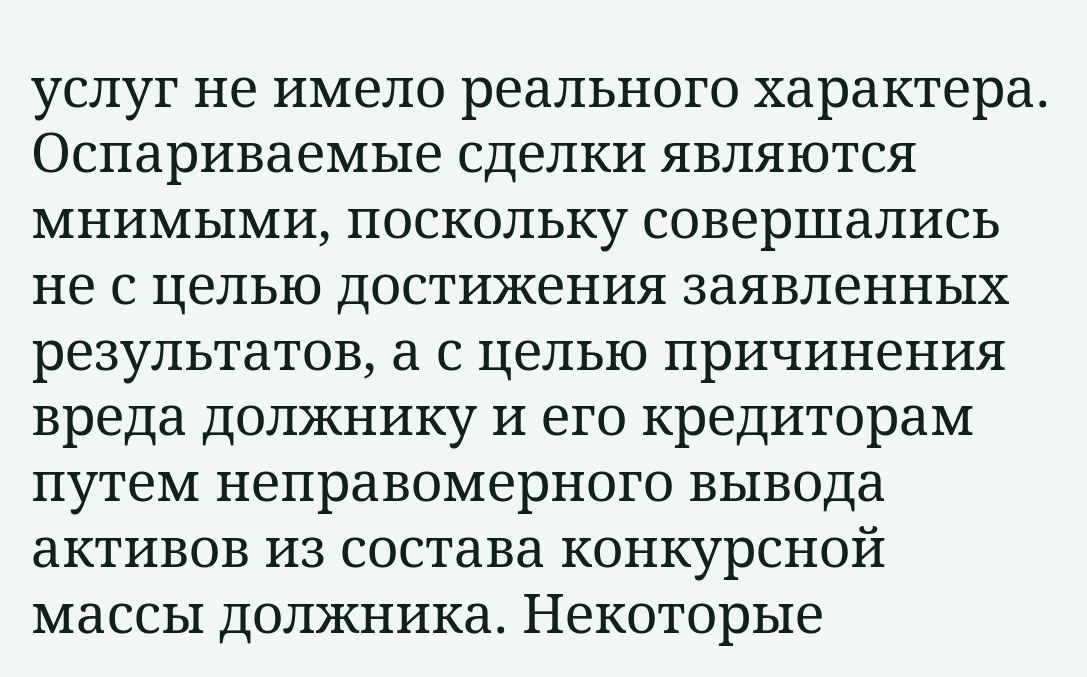услуг не имело реального характера. Оспариваемые сделки являются мнимыми, поскольку совершались не с целью достижения заявленных результатов, а с целью причинения вреда должнику и его кредиторам путем неправомерного вывода активов из состава конкурсной массы должника. Некоторые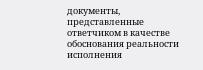документы, представленные ответчиком в качестве обоснования реальности исполнения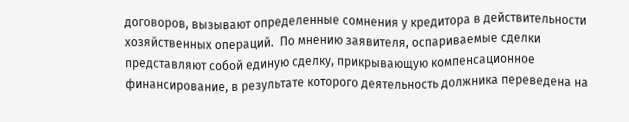договоров, вызывают определенные сомнения у кредитора в действительности хозяйственных операций.  По мнению заявителя, оспариваемые сделки представляют собой единую сделку, прикрывающую компенсационное финансирование, в результате которого деятельность должника переведена на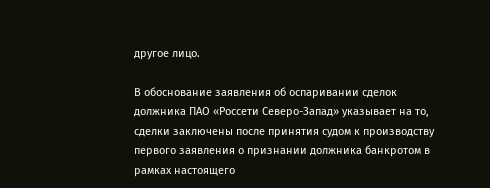другое лицо.

В обоснование заявления об оспаривании сделок должника ПАО «Россети Северо-Запад» указывает на то, сделки заключены после принятия судом к производству первого заявления о признании должника банкротом в рамках настоящего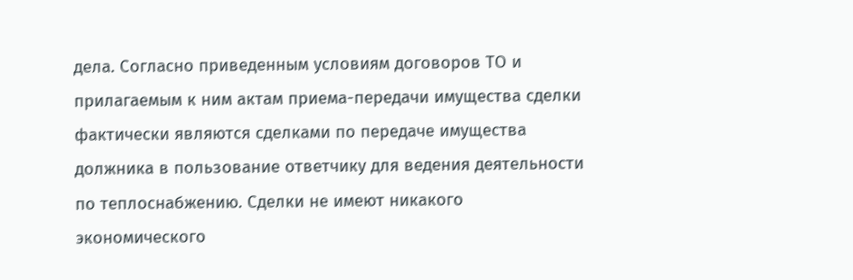дела. Согласно приведенным условиям договоров ТО и прилагаемым к ним актам приема-передачи имущества сделки фактически являются сделками по передаче имущества должника в пользование ответчику для ведения деятельности по теплоснабжению. Сделки не имеют никакого экономического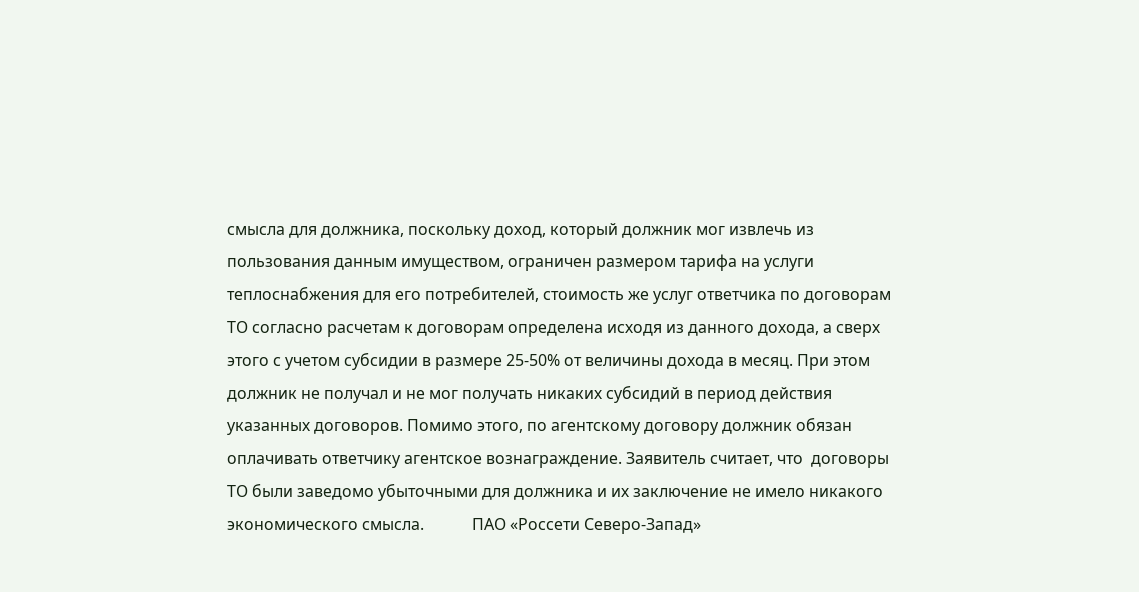смысла для должника, поскольку доход, который должник мог извлечь из пользования данным имуществом, ограничен размером тарифа на услуги теплоснабжения для его потребителей, стоимость же услуг ответчика по договорам ТО согласно расчетам к договорам определена исходя из данного дохода, а сверх этого с учетом субсидии в размере 25-50% от величины дохода в месяц. При этом должник не получал и не мог получать никаких субсидий в период действия указанных договоров. Помимо этого, по агентскому договору должник обязан оплачивать ответчику агентское вознаграждение. Заявитель считает, что  договоры ТО были заведомо убыточными для должника и их заключение не имело никакого экономического смысла.            ПАО «Россети Северо-Запад»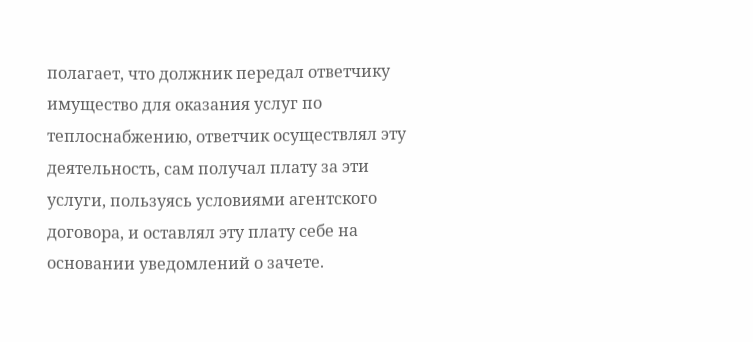полагает, что должник передал ответчику имущество для оказания услуг по теплоснабжению, ответчик осуществлял эту деятельность, сам получал плату за эти услуги, пользуясь условиями агентского договора, и оставлял эту плату себе на основании уведомлений о зачете.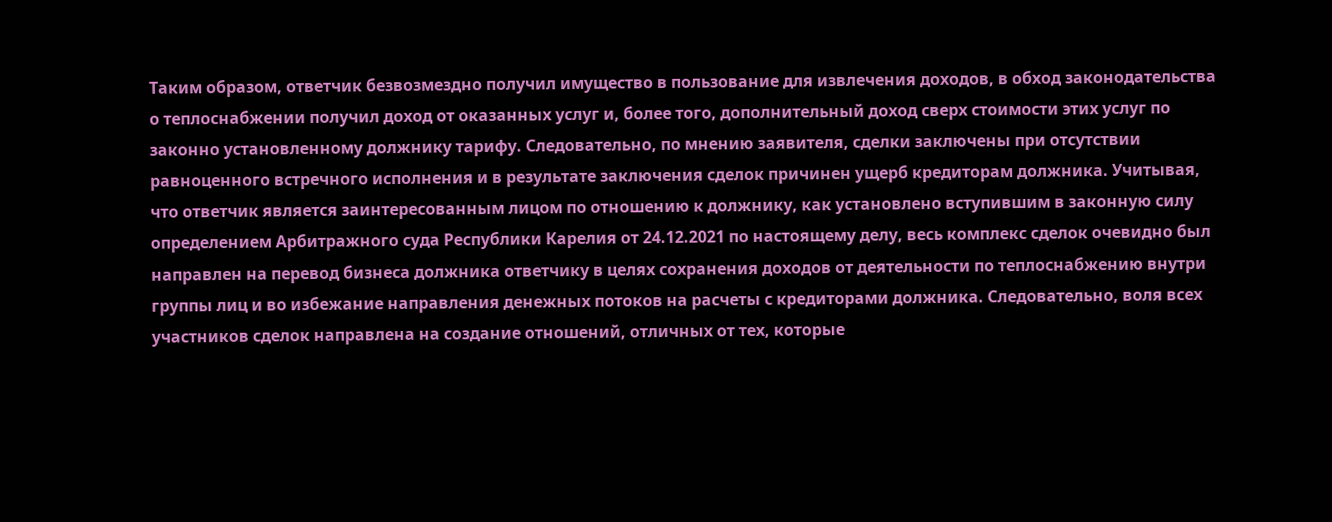Таким образом, ответчик безвозмездно получил имущество в пользование для извлечения доходов, в обход законодательства о теплоснабжении получил доход от оказанных услуг и, более того, дополнительный доход сверх стоимости этих услуг по законно установленному должнику тарифу. Следовательно, по мнению заявителя, сделки заключены при отсутствии равноценного встречного исполнения и в результате заключения сделок причинен ущерб кредиторам должника. Учитывая, что ответчик является заинтересованным лицом по отношению к должнику, как установлено вступившим в законную силу определением Арбитражного суда Республики Карелия от 24.12.2021 по настоящему делу, весь комплекс сделок очевидно был направлен на перевод бизнеса должника ответчику в целях сохранения доходов от деятельности по теплоснабжению внутри группы лиц и во избежание направления денежных потоков на расчеты с кредиторами должника. Следовательно, воля всех участников сделок направлена на создание отношений, отличных от тех, которые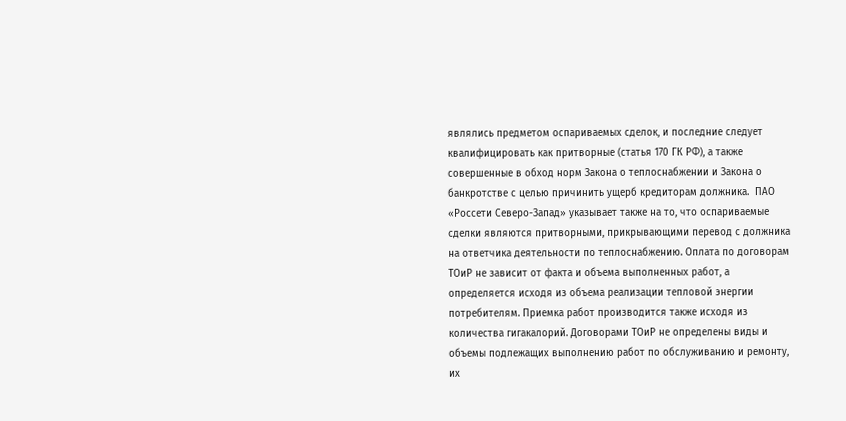являлись предметом оспариваемых сделок, и последние следует квалифицировать как притворные (статья 170 ГК РФ), а также совершенные в обход норм Закона о теплоснабжении и Закона о банкротстве с целью причинить ущерб кредиторам должника.  ПАО «Россети Северо-Запад» указывает также на то, что оспариваемые сделки являются притворными, прикрывающими перевод с должника на ответчика деятельности по теплоснабжению. Оплата по договорам ТОиР не зависит от факта и объема выполненных работ, а определяется исходя из объема реализации тепловой энергии потребителям. Приемка работ производится также исходя из количества гигакалорий. Договорами ТОиР не определены виды и объемы подлежащих выполнению работ по обслуживанию и ремонту, их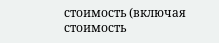стоимость (включая стоимость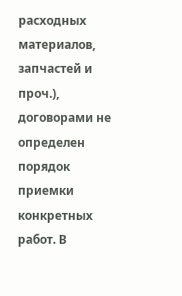расходных материалов, запчастей и проч.), договорами не определен порядок приемки конкретных работ. В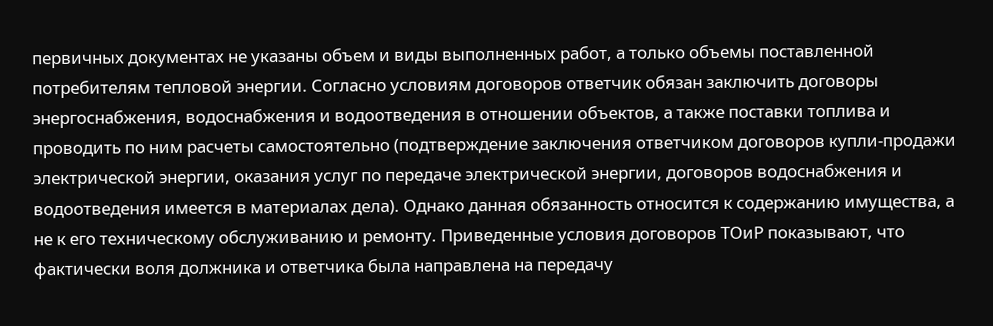первичных документах не указаны объем и виды выполненных работ, а только объемы поставленной потребителям тепловой энергии. Согласно условиям договоров ответчик обязан заключить договоры энергоснабжения, водоснабжения и водоотведения в отношении объектов, а также поставки топлива и проводить по ним расчеты самостоятельно (подтверждение заключения ответчиком договоров купли-продажи электрической энергии, оказания услуг по передаче электрической энергии, договоров водоснабжения и водоотведения имеется в материалах дела). Однако данная обязанность относится к содержанию имущества, а не к его техническому обслуживанию и ремонту. Приведенные условия договоров ТОиР показывают, что фактически воля должника и ответчика была направлена на передачу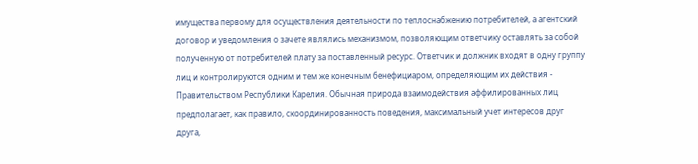имущества первому для осуществления деятельности по теплоснабжению потребителей, а агентский договор и уведомления о зачете являлись механизмом, позволяющим ответчику оставлять за собой полученную от потребителей плату за поставленный ресурс. Ответчик и должник входят в одну группу лиц и контролируются одним и тем же конечным бенефициаром, определяющим их действия - Правительством Республики Карелия. Обычная природа взаимодействия аффилированных лиц предполагает, как правило, скоординированность поведения, максимальный учет интересов друг друга,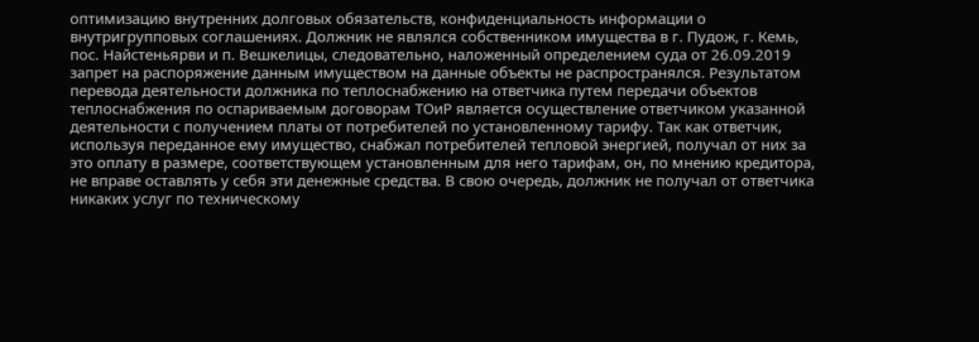оптимизацию внутренних долговых обязательств, конфиденциальность информации о внутригрупповых соглашениях. Должник не являлся собственником имущества в г. Пудож, г. Кемь, пос. Найстеньярви и п. Вешкелицы, следовательно, наложенный определением суда от 26.09.2019 запрет на распоряжение данным имуществом на данные объекты не распространялся. Результатом перевода деятельности должника по теплоснабжению на ответчика путем передачи объектов теплоснабжения по оспариваемым договорам ТОиР является осуществление ответчиком указанной деятельности с получением платы от потребителей по установленному тарифу. Так как ответчик, используя переданное ему имущество, снабжал потребителей тепловой энергией, получал от них за это оплату в размере, соответствующем установленным для него тарифам, он, по мнению кредитора,  не вправе оставлять у себя эти денежные средства. В свою очередь, должник не получал от ответчика никаких услуг по техническому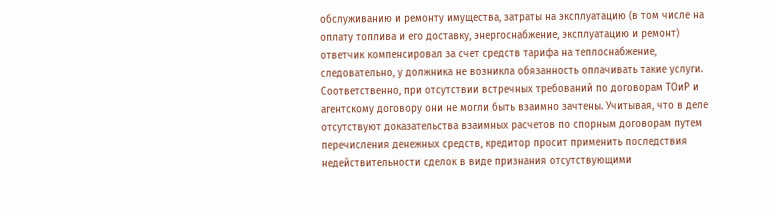обслуживанию и ремонту имущества, затраты на эксплуатацию (в том числе на оплату топлива и его доставку, энергоснабжение, эксплуатацию и ремонт) ответчик компенсировал за счет средств тарифа на теплоснабжение, следовательно, у должника не возникла обязанность оплачивать такие услуги. Соответственно, при отсутствии встречных требований по договорам ТОиР и агентскому договору они не могли быть взаимно зачтены. Учитывая, что в деле отсутствуют доказательства взаимных расчетов по спорным договорам путем перечисления денежных средств, кредитор просит применить последствия недействительности сделок в виде признания отсутствующими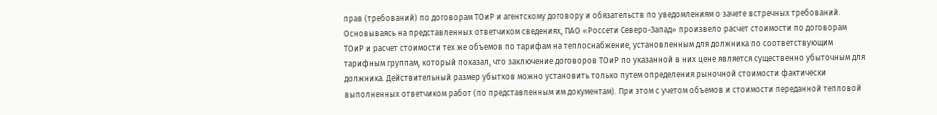прав (требований) по договорам ТОиР и агентскому договору и обязательств по уведомлениям о зачете встречных требований. Основываясь на представленных ответчиком сведениях, ПАО «Россети Северо-Запад» произвело расчет стоимости по договорам ТОиР и расчет стоимости тех же объемов по тарифам на теплоснабжение, установленным для должника по соответствующим тарифным группам, который показал, что заключение договоров ТОиР по указанной в них цене является существенно убыточным для должника. Действительный размер убытков можно установить только путем определения рыночной стоимости фактически выполненных ответчиком работ (по представленным им документам). При этом с учетом объемов и стоимости переданной тепловой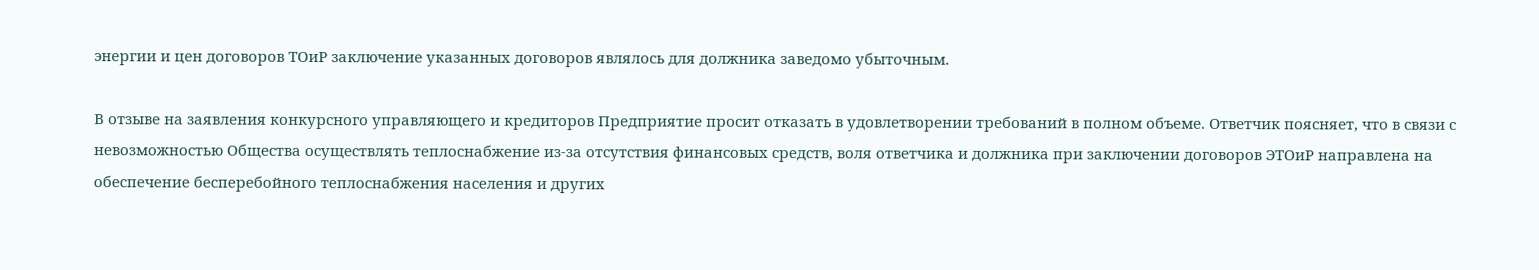энергии и цен договоров ТОиР заключение указанных договоров являлось для должника заведомо убыточным.

В отзыве на заявления конкурсного управляющего и кредиторов Предприятие просит отказать в удовлетворении требований в полном объеме. Ответчик поясняет, что в связи с невозможностью Общества осуществлять теплоснабжение из-за отсутствия финансовых средств, воля ответчика и должника при заключении договоров ЭТОиР направлена на обеспечение бесперебойного теплоснабжения населения и других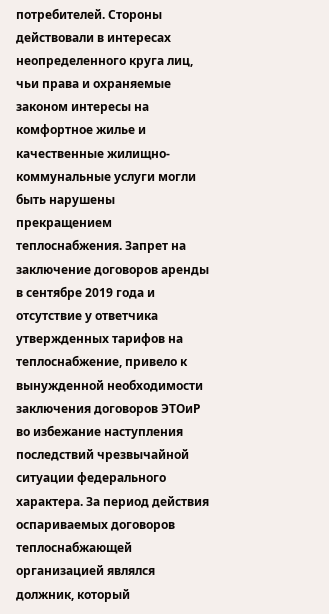потребителей. Стороны действовали в интересах неопределенного круга лиц, чьи права и охраняемые законом интересы на комфортное жилье и качественные жилищно-коммунальные услуги могли быть нарушены прекращением теплоснабжения. Запрет на заключение договоров аренды в сентябре 2019 года и отсутствие у ответчика утвержденных тарифов на теплоснабжение, привело к вынужденной необходимости заключения договоров ЭТОиР во избежание наступления последствий чрезвычайной ситуации федерального характера. За период действия оспариваемых договоров теплоснабжающей организацией являлся должник, который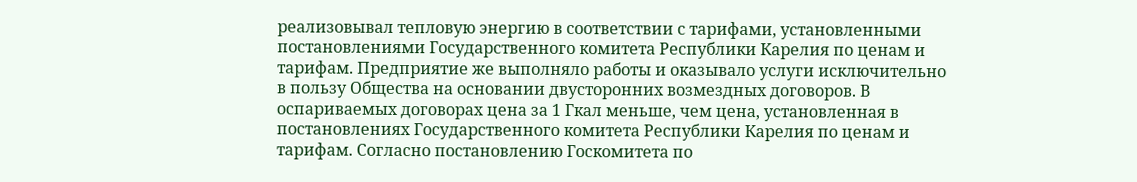реализовывал тепловую энергию в соответствии с тарифами, установленными постановлениями Государственного комитета Республики Карелия по ценам и тарифам. Предприятие же выполняло работы и оказывало услуги исключительно в пользу Общества на основании двусторонних возмездных договоров. В оспариваемых договорах цена за 1 Гкал меньше, чем цена, установленная в постановлениях Государственного комитета Республики Карелия по ценам и тарифам. Согласно постановлению Госкомитета по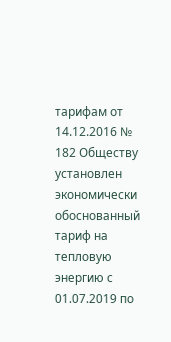тарифам от 14.12.2016 № 182 Обществу установлен экономически обоснованный тариф на тепловую энергию с 01.07.2019 по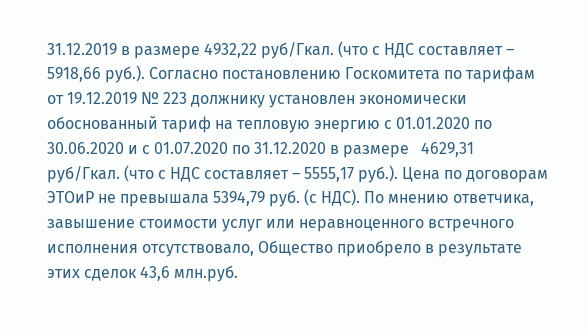31.12.2019 в размере 4932,22 руб/Гкал. (что с НДС составляет – 5918,66 руб.). Согласно постановлению Госкомитета по тарифам от 19.12.2019 № 223 должнику установлен экономически обоснованный тариф на тепловую энергию с 01.01.2020 по 30.06.2020 и с 01.07.2020 по 31.12.2020 в размере   4629,31 руб/Гкал. (что с НДС составляет – 5555,17 руб.). Цена по договорам ЭТОиР не превышала 5394,79 руб. (с НДС). По мнению ответчика, завышение стоимости услуг или неравноценного встречного исполнения отсутствовало, Общество приобрело в результате этих сделок 43,6 млн.руб.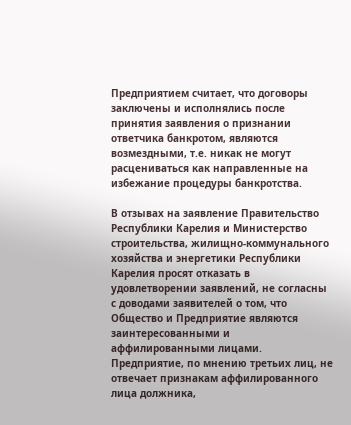Предприятием считает, что договоры заключены и исполнялись после принятия заявления о признании ответчика банкротом, являются возмездными, т.е. никак не могут расцениваться как направленные на избежание процедуры банкротства.

В отзывах на заявление Правительство Республики Карелия и Министерство строительства, жилищно-коммунального хозяйства и энергетики Республики Карелия просят отказать в удовлетворении заявлений, не согласны с доводами заявителей о том, что Общество и Предприятие являются заинтересованными и аффилированными лицами. Предприятие, по мнению третьих лиц, не отвечает признакам аффилированного лица должника,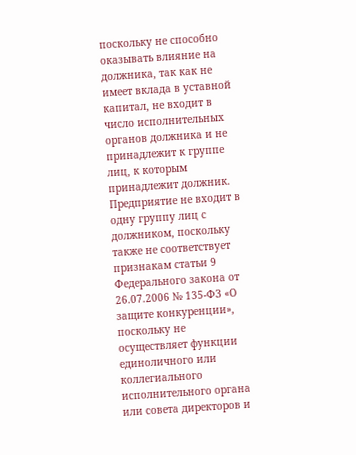поскольку не способно оказывать влияние на должника, так как не имеет вклада в уставной капитал, не входит в число исполнительных органов должника и не принадлежит к группе лиц, к которым принадлежит должник. Предприятие не входит в одну группу лиц с должником, поскольку также не соответствует признакам статьи 9 Федерального закона от 26.07.2006 № 135-ФЗ «О защите конкуренции», поскольку не осуществляет функции единоличного или коллегиального исполнительного органа или совета директоров и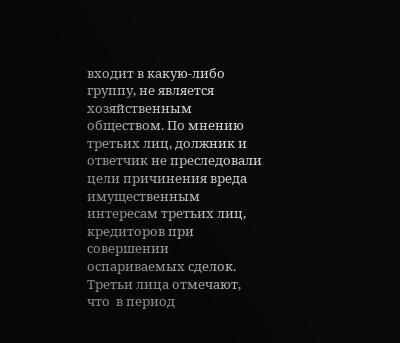входит в какую-либо группу, не является хозяйственным обществом. По мнению третьих лиц, должник и ответчик не преследовали цели причинения вреда имущественным интересам третьих лиц, кредиторов при совершении оспариваемых сделок. Третьи лица отмечают, что  в период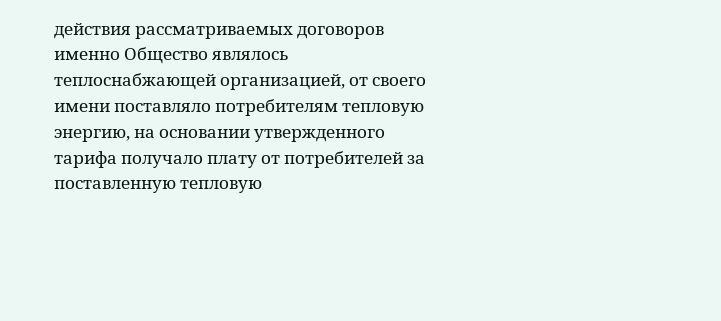действия рассматриваемых договоров именно Общество являлось теплоснабжающей организацией, от своего имени поставляло потребителям тепловую энергию, на основании утвержденного тарифа получало плату от потребителей за поставленную тепловую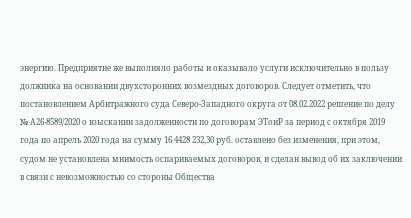энергию. Предприятие же выполняло работы и оказывало услуги исключительно в пользу должника на основании двухсторонних возмездных договоров. Следует отметить, что постановлением Арбитражного суда Северо-Западного округа от 08.02.2022 решение по делу № А26-8589/2020 о взыскании задолженности по договорам ЭТоиР за период с октября 2019 года по апрель 2020 года на сумму 16 4428 232,30 руб. оставлено без изменения, при этом, судом не установлена мнимость оспариваемых договоров, и сделан вывод об их заключении в связи с невозможностью со стороны Общества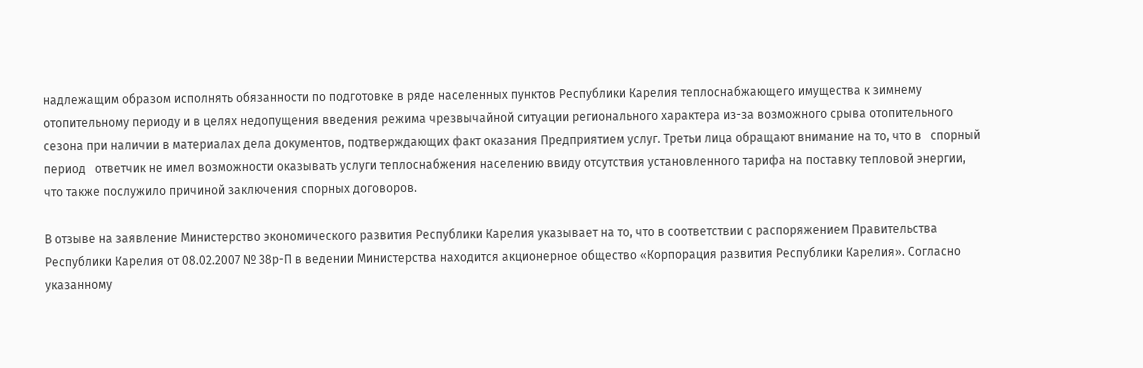надлежащим образом исполнять обязанности по подготовке в ряде населенных пунктов Республики Карелия теплоснабжающего имущества к зимнему отопительному периоду и в целях недопущения введения режима чрезвычайной ситуации регионального характера из-за возможного срыва отопительного сезона при наличии в материалах дела документов, подтверждающих факт оказания Предприятием услуг. Третьи лица обращают внимание на то, что в   спорный   период   ответчик не имел возможности оказывать услуги теплоснабжения населению ввиду отсутствия установленного тарифа на поставку тепловой энергии, что также послужило причиной заключения спорных договоров.

В отзыве на заявление Министерство экономического развития Республики Карелия указывает на то, что в соответствии с распоряжением Правительства Республики Карелия от 08.02.2007 № 38р-П в ведении Министерства находится акционерное общество «Корпорация развития Республики Карелия». Согласно указанному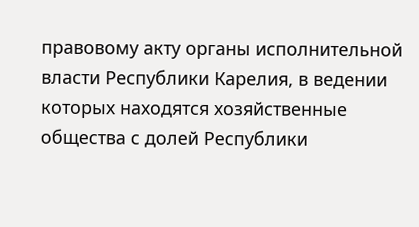правовому акту органы исполнительной власти Республики Карелия, в ведении которых находятся хозяйственные общества с долей Республики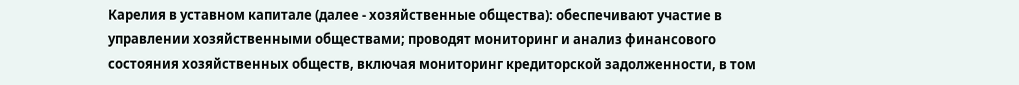Карелия в уставном капитале (далее - хозяйственные общества): обеспечивают участие в управлении хозяйственными обществами; проводят мониторинг и анализ финансового состояния хозяйственных обществ, включая мониторинг кредиторской задолженности, в том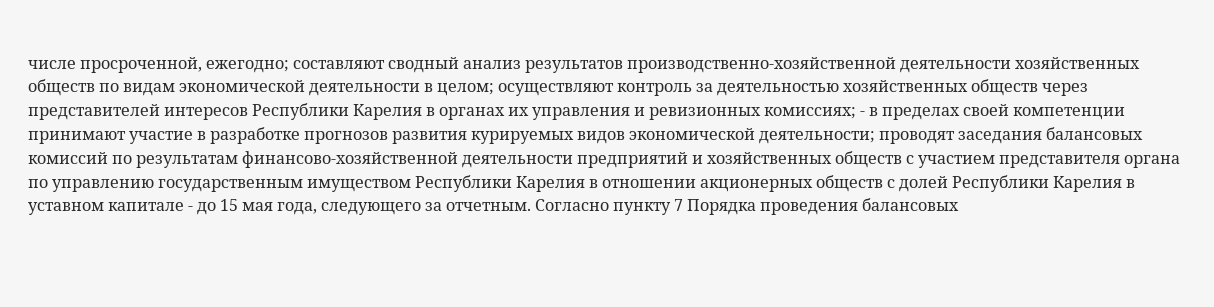числе просроченной, ежегодно; составляют сводный анализ результатов производственно-хозяйственной деятельности хозяйственных обществ по видам экономической деятельности в целом; осуществляют контроль за деятельностью хозяйственных обществ через представителей интересов Республики Карелия в органах их управления и ревизионных комиссиях; - в пределах своей компетенции принимают участие в разработке прогнозов развития курируемых видов экономической деятельности; проводят заседания балансовых комиссий по результатам финансово-хозяйственной деятельности предприятий и хозяйственных обществ с участием представителя органа по управлению государственным имуществом Республики Карелия в отношении акционерных обществ с долей Республики Карелия в уставном капитале - до 15 мая года, следующего за отчетным. Согласно пункту 7 Порядка проведения балансовых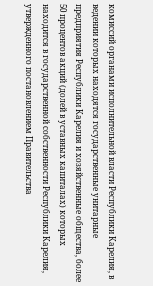комиссий органами исполнительной власти Республики Карелия, в ведении которых находятся государственные унитарные предприятия Республики Карелия и хозяйственные общества, более 50 процентов акций (долей в уставных капиталах) которых находится в государственной собственности Республики Карелия, утвержденного постановлением Правительства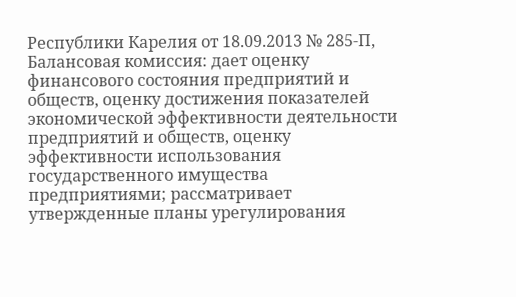Республики Карелия от 18.09.2013 № 285-П, Балансовая комиссия: дает оценку финансового состояния предприятий и обществ, оценку достижения показателей экономической эффективности деятельности предприятий и обществ, оценку эффективности использования государственного имущества предприятиями; рассматривает утвержденные планы урегулирования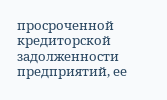просроченной кредиторской задолженности предприятий, ее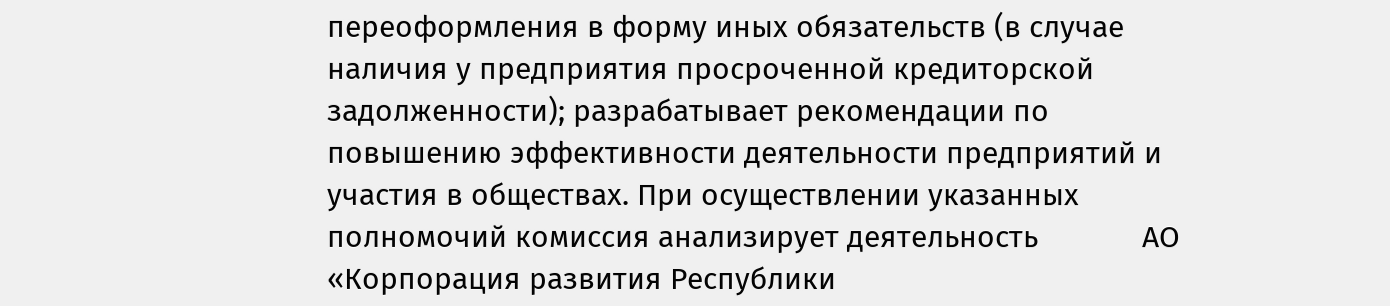переоформления в форму иных обязательств (в случае наличия у предприятия просроченной кредиторской задолженности); разрабатывает рекомендации по повышению эффективности деятельности предприятий и участия в обществах. При осуществлении указанных полномочий комиссия анализирует деятельность             АО «Корпорация развития Республики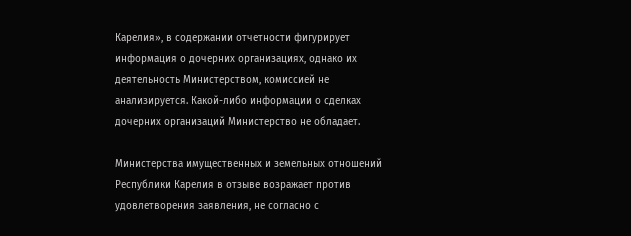Карелия», в содержании отчетности фигурирует информация о дочерних организациях, однако их деятельность Министерством, комиссией не анализируется. Какой-либо информации о сделках дочерних организаций Министерство не обладает.

Министерства имущественных и земельных отношений Республики Карелия в отзыве возражает против удовлетворения заявления, не согласно с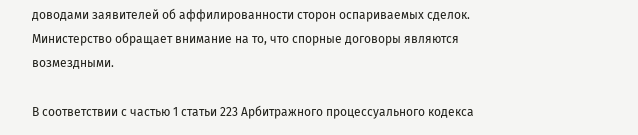доводами заявителей об аффилированности сторон оспариваемых сделок.  Министерство обращает внимание на то, что спорные договоры являются возмездными.

В соответствии с частью 1 статьи 223 Арбитражного процессуального кодекса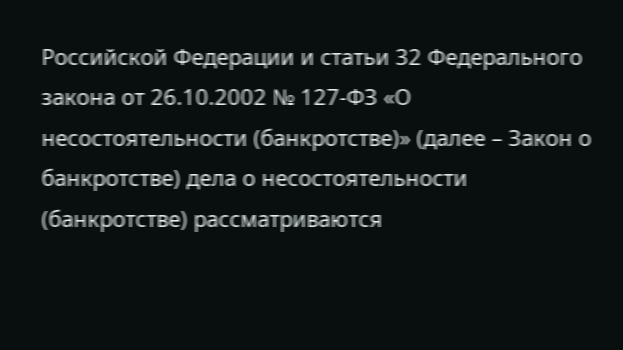Российской Федерации и статьи 32 Федерального закона от 26.10.2002 № 127-ФЗ «О несостоятельности (банкротстве)» (далее – Закон о банкротстве) дела о несостоятельности (банкротстве) рассматриваются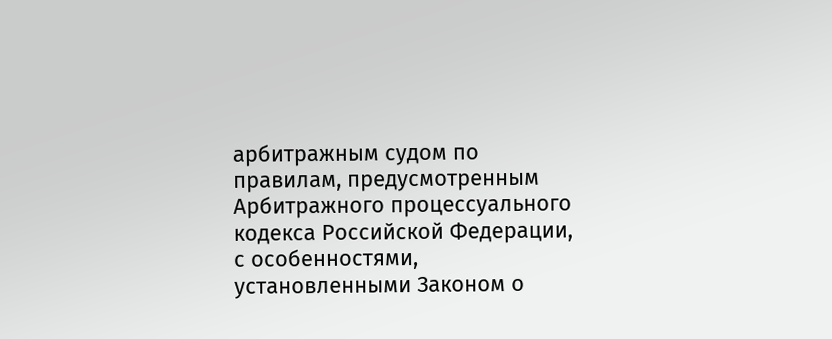арбитражным судом по правилам, предусмотренным Арбитражного процессуального кодекса Российской Федерации, с особенностями, установленными Законом о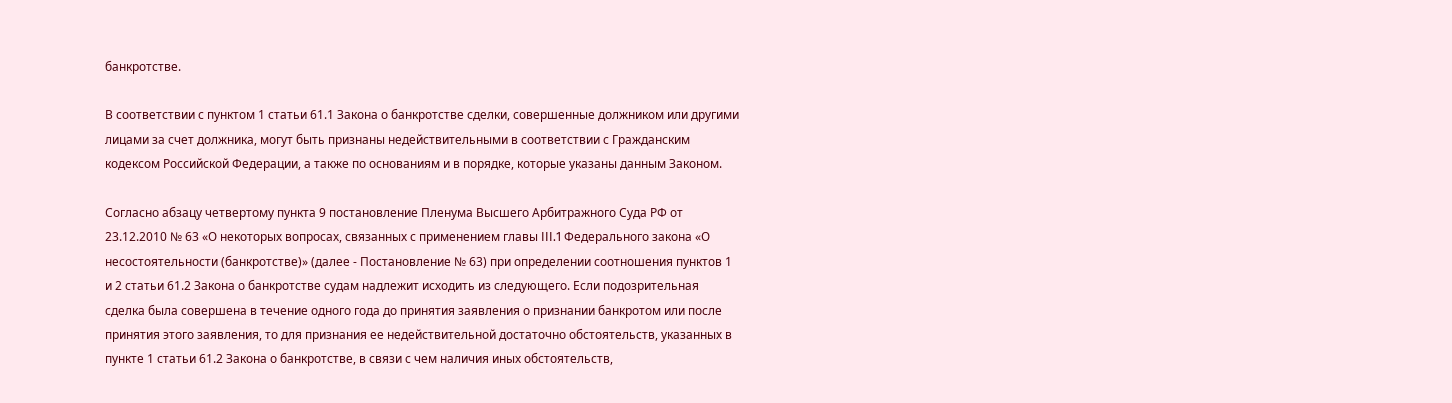банкротстве.

В соответствии с пунктом 1 статьи 61.1 Закона о банкротстве сделки, совершенные должником или другими лицами за счет должника, могут быть признаны недействительными в соответствии с Гражданским кодексом Российской Федерации, а также по основаниям и в порядке, которые указаны данным Законом.

Согласно абзацу четвертому пункта 9 постановление Пленума Высшего Арбитражного Суда РФ от 23.12.2010 № 63 «О некоторых вопросах, связанных с применением главы III.1 Федерального закона «О несостоятельности (банкротстве)» (далее - Постановление № 63) при определении соотношения пунктов 1 и 2 статьи 61.2 Закона о банкротстве судам надлежит исходить из следующего. Если подозрительная сделка была совершена в течение одного года до принятия заявления о признании банкротом или после принятия этого заявления, то для признания ее недействительной достаточно обстоятельств, указанных в пункте 1 статьи 61.2 Закона о банкротстве, в связи с чем наличия иных обстоятельств,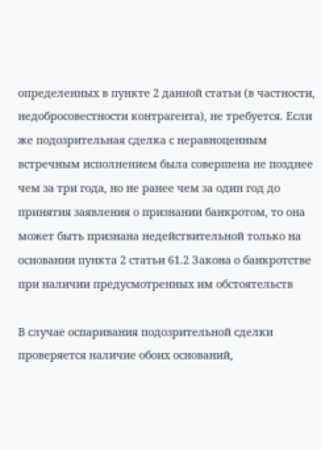определенных в пункте 2 данной статьи (в частности, недобросовестности контрагента), не требуется. Если же подозрительная сделка с неравноценным встречным исполнением была совершена не позднее чем за три года, но не ранее чем за один год до принятия заявления о признании банкротом, то она может быть признана недействительной только на основании пункта 2 статьи 61.2 Закона о банкротстве при наличии предусмотренных им обстоятельств

В случае оспаривания подозрительной сделки проверяется наличие обоих оснований,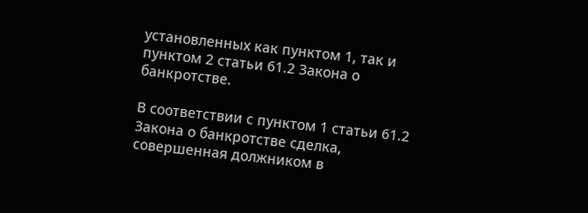установленных как пунктом 1, так и пунктом 2 статьи 61.2 Закона о банкротстве.

В соответствии с пунктом 1 статьи 61.2 Закона о банкротстве сделка, совершенная должником в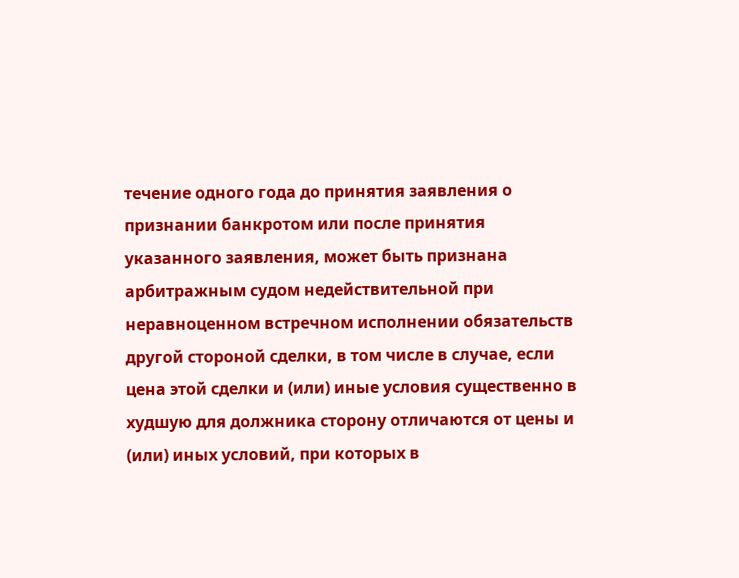течение одного года до принятия заявления о признании банкротом или после принятия указанного заявления, может быть признана арбитражным судом недействительной при неравноценном встречном исполнении обязательств другой стороной сделки, в том числе в случае, если цена этой сделки и (или) иные условия существенно в худшую для должника сторону отличаются от цены и (или) иных условий, при которых в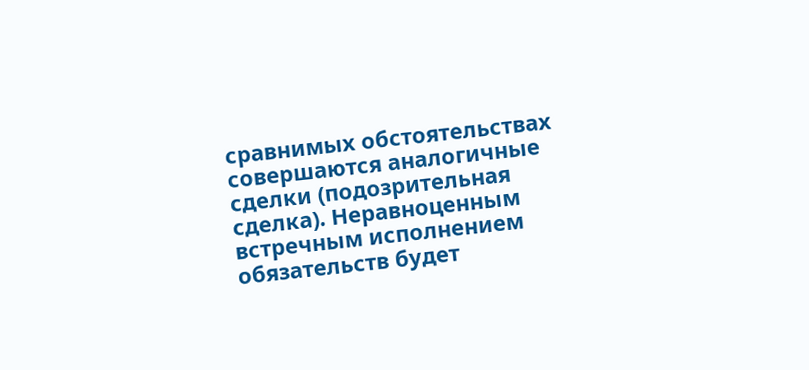сравнимых обстоятельствах совершаются аналогичные сделки (подозрительная сделка). Неравноценным встречным исполнением обязательств будет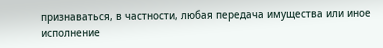признаваться, в частности, любая передача имущества или иное исполнение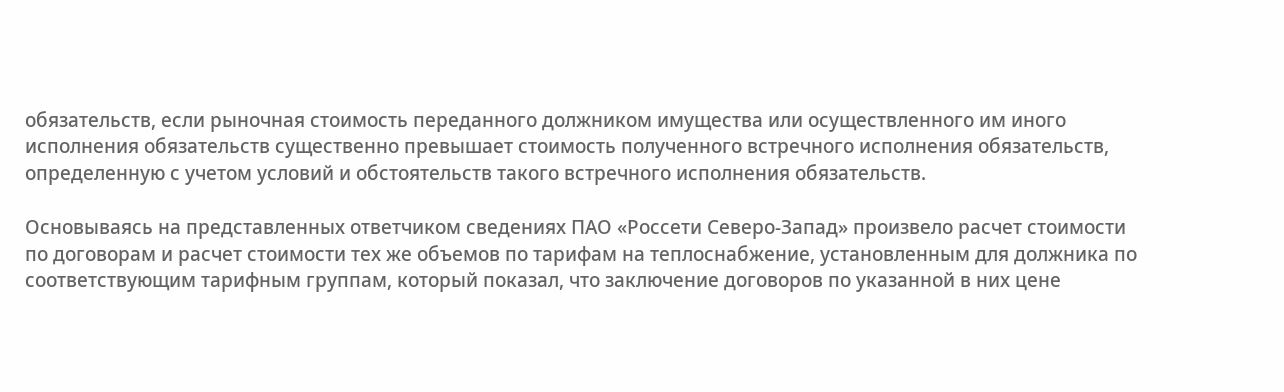обязательств, если рыночная стоимость переданного должником имущества или осуществленного им иного исполнения обязательств существенно превышает стоимость полученного встречного исполнения обязательств, определенную с учетом условий и обстоятельств такого встречного исполнения обязательств.

Основываясь на представленных ответчиком сведениях ПАО «Россети Северо-Запад» произвело расчет стоимости по договорам и расчет стоимости тех же объемов по тарифам на теплоснабжение, установленным для должника по соответствующим тарифным группам, который показал, что заключение договоров по указанной в них цене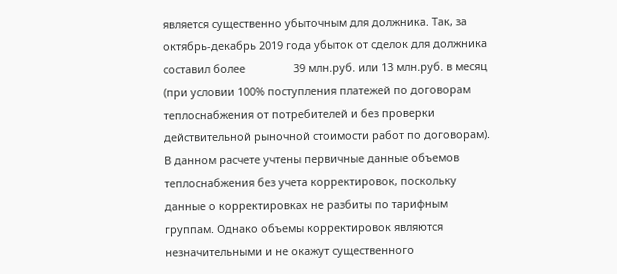является существенно убыточным для должника. Так, за октябрь-декабрь 2019 года убыток от сделок для должника составил более                39 млн.руб. или 13 млн.руб. в месяц (при условии 100% поступления платежей по договорам теплоснабжения от потребителей и без проверки действительной рыночной стоимости работ по договорам). В данном расчете учтены первичные данные объемов теплоснабжения без учета корректировок, поскольку данные о корректировках не разбиты по тарифным группам. Однако объемы корректировок являются незначительными и не окажут существенного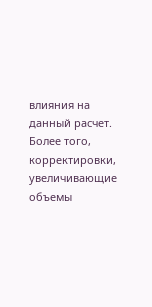влияния на данный расчет. Более того, корректировки, увеличивающие объемы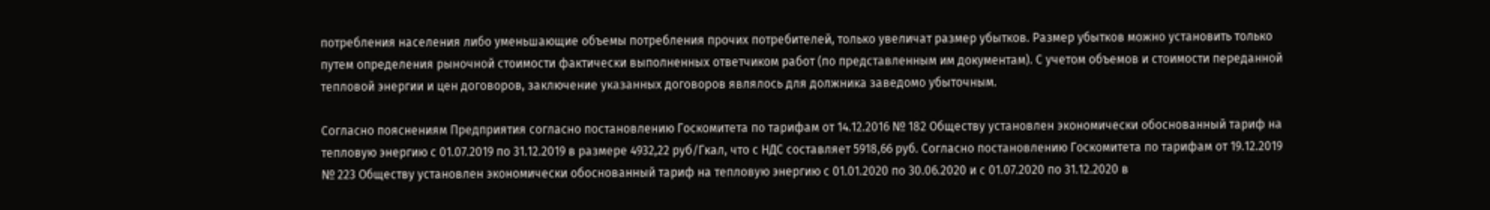потребления населения либо уменьшающие объемы потребления прочих потребителей, только увеличат размер убытков. Размер убытков можно установить только путем определения рыночной стоимости фактически выполненных ответчиком работ (по представленным им документам). С учетом объемов и стоимости переданной тепловой энергии и цен договоров, заключение указанных договоров являлось для должника заведомо убыточным.

Согласно пояснениям Предприятия согласно постановлению Госкомитета по тарифам от 14.12.2016 № 182 Обществу установлен экономически обоснованный тариф на тепловую энергию с 01.07.2019 по 31.12.2019 в размере 4932,22 руб/Гкал, что с НДС составляет 5918,66 руб. Согласно постановлению Госкомитета по тарифам от 19.12.2019 № 223 Обществу установлен экономически обоснованный тариф на тепловую энергию с 01.01.2020 по 30.06.2020 и с 01.07.2020 по 31.12.2020 в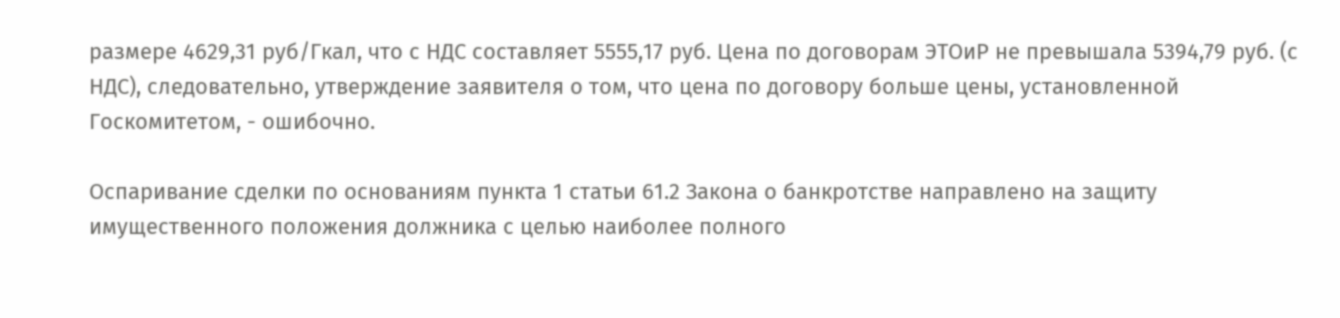размере 4629,31 руб/Гкал, что с НДС составляет 5555,17 руб. Цена по договорам ЭТОиР не превышала 5394,79 руб. (с НДС), следовательно, утверждение заявителя о том, что цена по договору больше цены, установленной Госкомитетом, - ошибочно.

Оспаривание сделки по основаниям пункта 1 статьи 61.2 Закона о банкротстве направлено на защиту имущественного положения должника с целью наиболее полного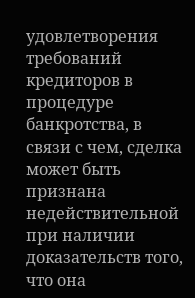удовлетворения требований кредиторов в процедуре банкротства, в связи с чем, сделка может быть признана недействительной при наличии доказательств того, что она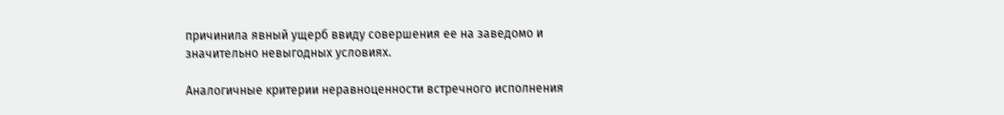причинила явный ущерб ввиду совершения ее на заведомо и значительно невыгодных условиях.

Аналогичные критерии неравноценности встречного исполнения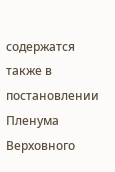содержатся также в постановлении Пленума Верховного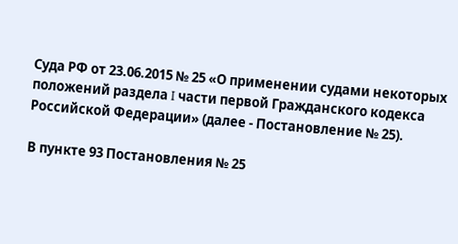Суда РФ от 23.06.2015 № 25 «О применении судами некоторых положений раздела I части первой Гражданского кодекса Российской Федерации» (далее - Постановление № 25).

В пункте 93 Постановления № 25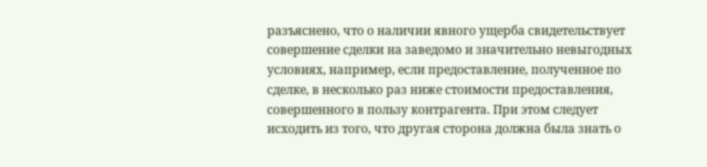разъяснено, что о наличии явного ущерба свидетельствует совершение сделки на заведомо и значительно невыгодных условиях, например, если предоставление, полученное по сделке, в несколько раз ниже стоимости предоставления, совершенного в пользу контрагента. При этом следует исходить из того, что другая сторона должна была знать о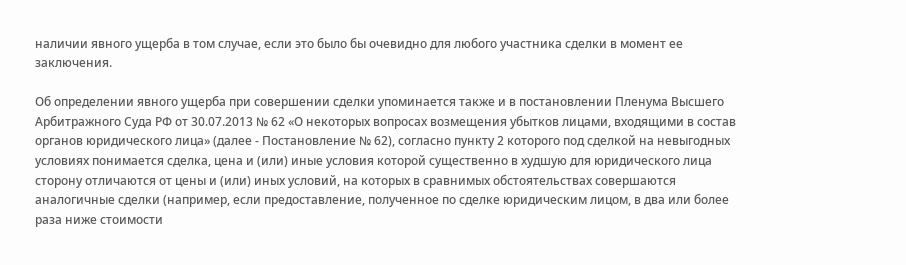наличии явного ущерба в том случае, если это было бы очевидно для любого участника сделки в момент ее заключения.

Об определении явного ущерба при совершении сделки упоминается также и в постановлении Пленума Высшего Арбитражного Суда РФ от 30.07.2013 № 62 «О некоторых вопросах возмещения убытков лицами, входящими в состав органов юридического лица» (далее - Постановление № 62), согласно пункту 2 которого под сделкой на невыгодных условиях понимается сделка, цена и (или) иные условия которой существенно в худшую для юридического лица сторону отличаются от цены и (или) иных условий, на которых в сравнимых обстоятельствах совершаются аналогичные сделки (например, если предоставление, полученное по сделке юридическим лицом, в два или более раза ниже стоимости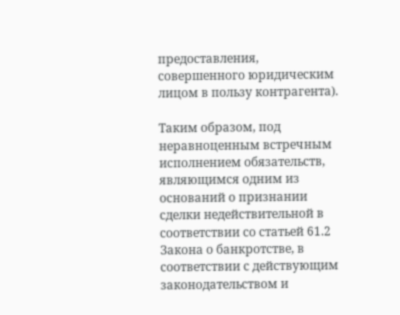предоставления, совершенного юридическим лицом в пользу контрагента).

Таким образом, под неравноценным встречным исполнением обязательств, являющимся одним из оснований о признании сделки недействительной в соответствии со статьей 61.2 Закона о банкротстве, в соответствии с действующим законодательством и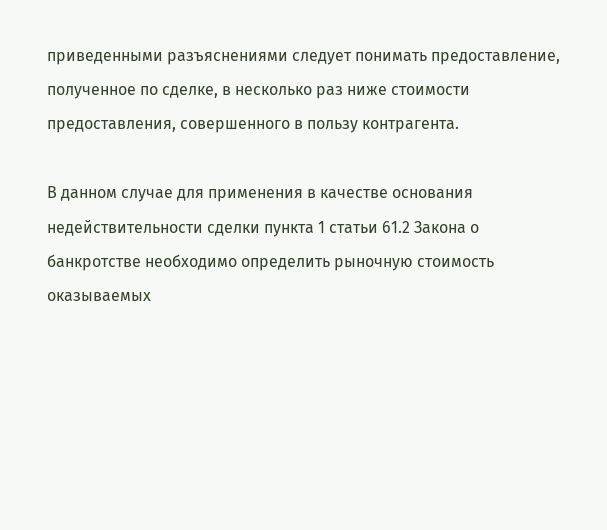приведенными разъяснениями следует понимать предоставление, полученное по сделке, в несколько раз ниже стоимости предоставления, совершенного в пользу контрагента.

В данном случае для применения в качестве основания недействительности сделки пункта 1 статьи 61.2 Закона о банкротстве необходимо определить рыночную стоимость оказываемых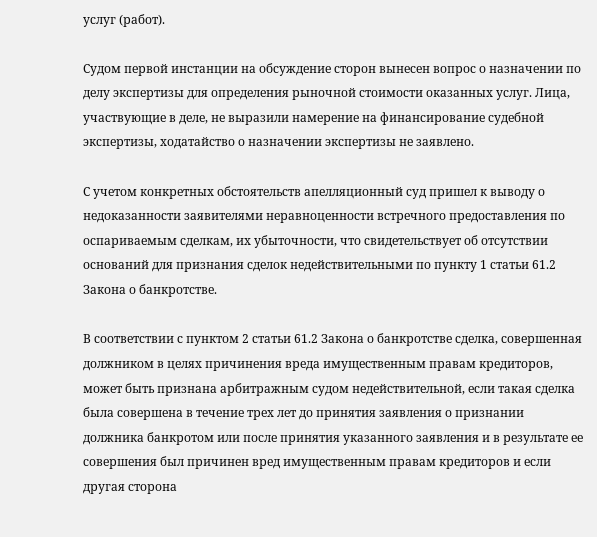услуг (работ).

Судом первой инстанции на обсуждение сторон вынесен вопрос о назначении по делу экспертизы для определения рыночной стоимости оказанных услуг. Лица, участвующие в деле, не выразили намерение на финансирование судебной экспертизы, ходатайство о назначении экспертизы не заявлено.

С учетом конкретных обстоятельств апелляционный суд пришел к выводу о недоказанности заявителями неравноценности встречного предоставления по оспариваемым сделкам, их убыточности, что свидетельствует об отсутствии оснований для признания сделок недействительными по пункту 1 статьи 61.2 Закона о банкротстве.

В соответствии с пунктом 2 статьи 61.2 Закона о банкротстве сделка, совершенная должником в целях причинения вреда имущественным правам кредиторов, может быть признана арбитражным судом недействительной, если такая сделка была совершена в течение трех лет до принятия заявления о признании должника банкротом или после принятия указанного заявления и в результате ее совершения был причинен вред имущественным правам кредиторов и если другая сторона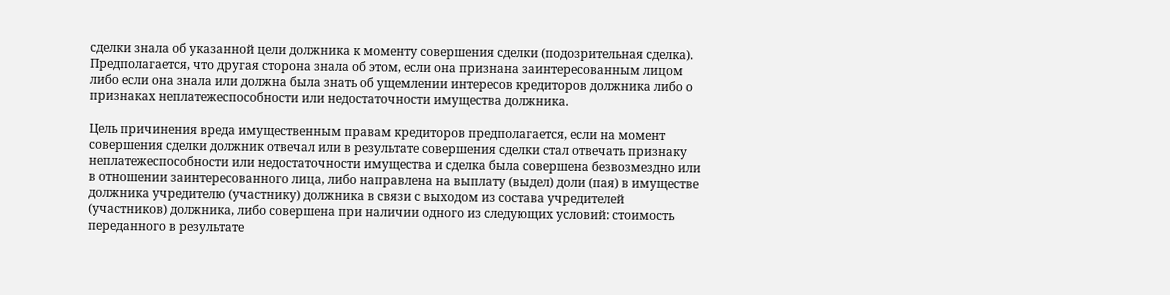сделки знала об указанной цели должника к моменту совершения сделки (подозрительная сделка). Предполагается, что другая сторона знала об этом, если она признана заинтересованным лицом либо если она знала или должна была знать об ущемлении интересов кредиторов должника либо о признаках неплатежеспособности или недостаточности имущества должника.

Цель причинения вреда имущественным правам кредиторов предполагается, если на момент совершения сделки должник отвечал или в результате совершения сделки стал отвечать признаку неплатежеспособности или недостаточности имущества и сделка была совершена безвозмездно или в отношении заинтересованного лица, либо направлена на выплату (выдел) доли (пая) в имуществе должника учредителю (участнику) должника в связи с выходом из состава учредителей (участников) должника, либо совершена при наличии одного из следующих условий: стоимость переданного в результате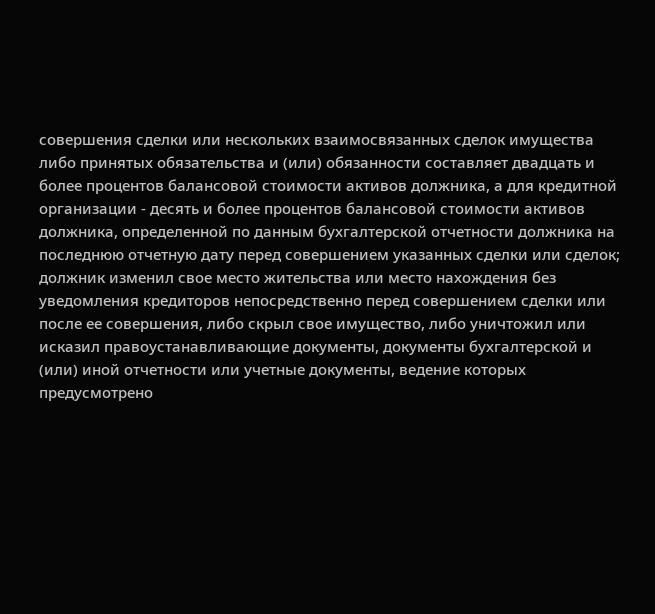совершения сделки или нескольких взаимосвязанных сделок имущества либо принятых обязательства и (или) обязанности составляет двадцать и более процентов балансовой стоимости активов должника, а для кредитной организации - десять и более процентов балансовой стоимости активов должника, определенной по данным бухгалтерской отчетности должника на последнюю отчетную дату перед совершением указанных сделки или сделок; должник изменил свое место жительства или место нахождения без уведомления кредиторов непосредственно перед совершением сделки или после ее совершения, либо скрыл свое имущество, либо уничтожил или исказил правоустанавливающие документы, документы бухгалтерской и (или) иной отчетности или учетные документы, ведение которых предусмотрено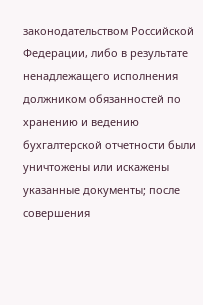законодательством Российской Федерации, либо в результате ненадлежащего исполнения должником обязанностей по хранению и ведению бухгалтерской отчетности были уничтожены или искажены указанные документы; после совершения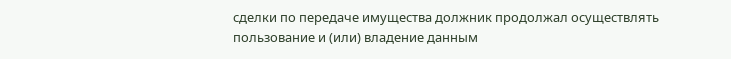сделки по передаче имущества должник продолжал осуществлять пользование и (или) владение данным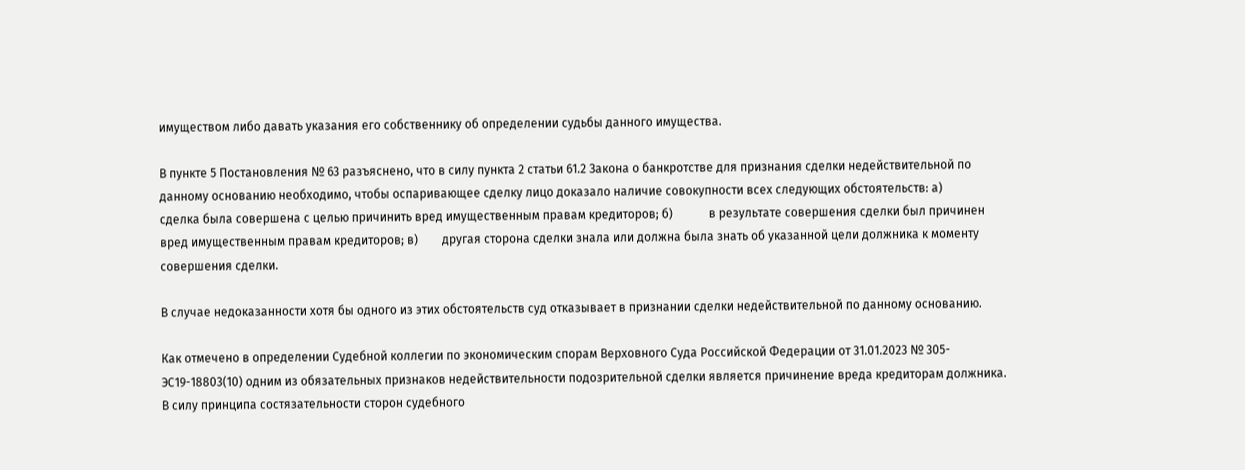имуществом либо давать указания его собственнику об определении судьбы данного имущества.

В пункте 5 Постановления № 63 разъяснено, что в силу пункта 2 статьи 61.2 Закона о банкротстве для признания сделки недействительной по данному основанию необходимо, чтобы оспаривающее сделку лицо доказало наличие совокупности всех следующих обстоятельств: а)            сделка была совершена с целью причинить вред имущественным правам кредиторов; б)            в результате совершения сделки был причинен вред имущественным правам кредиторов; в)        другая сторона сделки знала или должна была знать об указанной цели должника к моменту совершения сделки.

В случае недоказанности хотя бы одного из этих обстоятельств суд отказывает в признании сделки недействительной по данному основанию.

Как отмечено в определении Судебной коллегии по экономическим спорам Верховного Суда Российской Федерации от 31.01.2023 № 305-ЭС19-18803(10) одним из обязательных признаков недействительности подозрительной сделки является причинение вреда кредиторам должника. В силу принципа состязательности сторон судебного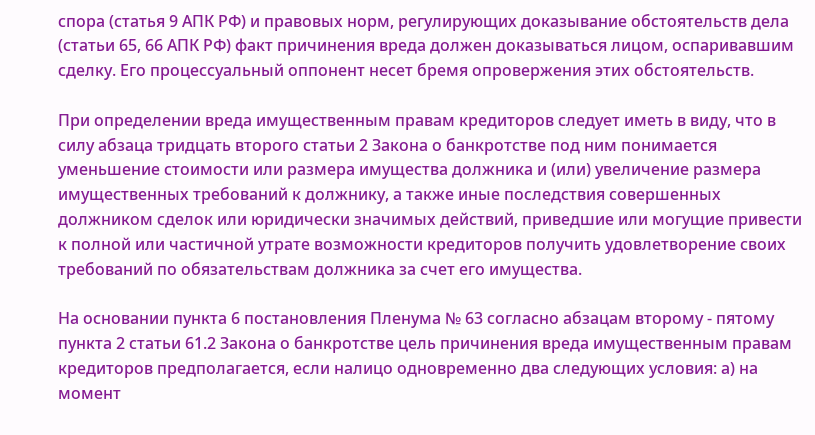спора (статья 9 АПК РФ) и правовых норм, регулирующих доказывание обстоятельств дела (статьи 65, 66 АПК РФ) факт причинения вреда должен доказываться лицом, оспаривавшим сделку. Его процессуальный оппонент несет бремя опровержения этих обстоятельств.

При определении вреда имущественным правам кредиторов следует иметь в виду, что в силу абзаца тридцать второго статьи 2 Закона о банкротстве под ним понимается уменьшение стоимости или размера имущества должника и (или) увеличение размера имущественных требований к должнику, а также иные последствия совершенных должником сделок или юридически значимых действий, приведшие или могущие привести к полной или частичной утрате возможности кредиторов получить удовлетворение своих требований по обязательствам должника за счет его имущества.

На основании пункта 6 постановления Пленума № 63 согласно абзацам второму - пятому пункта 2 статьи 61.2 Закона о банкротстве цель причинения вреда имущественным правам кредиторов предполагается, если налицо одновременно два следующих условия: а) на момент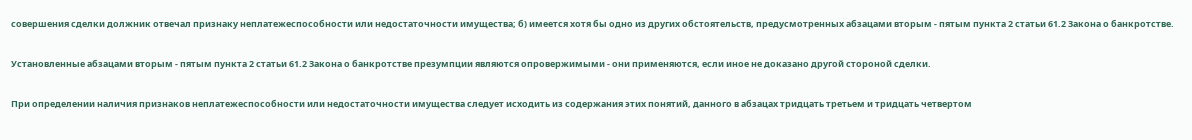совершения сделки должник отвечал признаку неплатежеспособности или недостаточности имущества; б) имеется хотя бы одно из других обстоятельств, предусмотренных абзацами вторым - пятым пункта 2 статьи 61.2 Закона о банкротстве.

Установленные абзацами вторым - пятым пункта 2 статьи 61.2 Закона о банкротстве презумпции являются опровержимыми - они применяются, если иное не доказано другой стороной сделки.

При определении наличия признаков неплатежеспособности или недостаточности имущества следует исходить из содержания этих понятий, данного в абзацах тридцать третьем и тридцать четвертом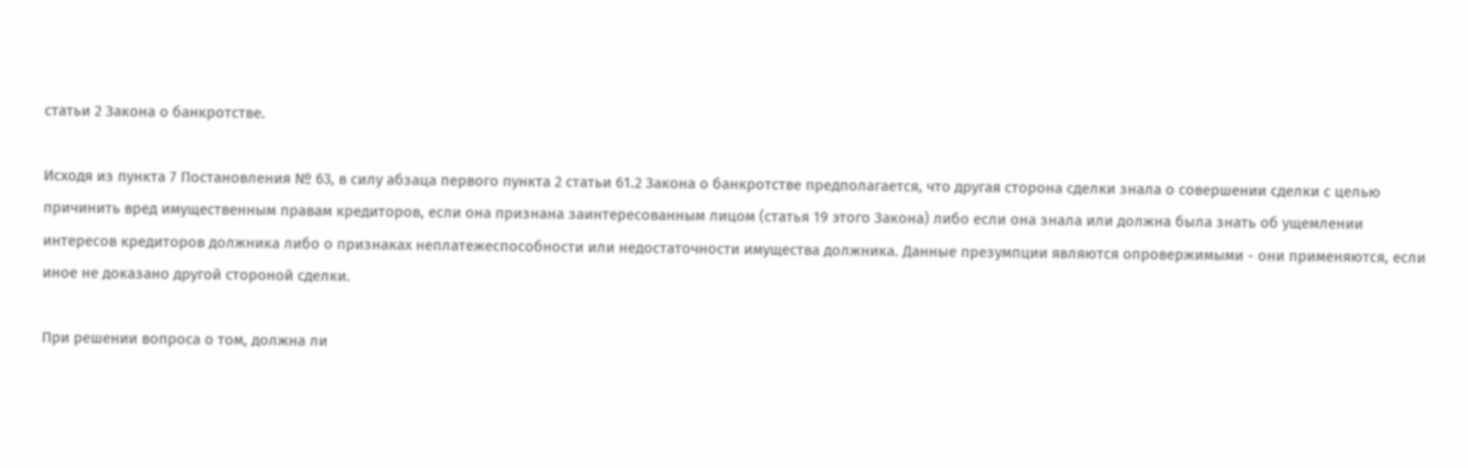статьи 2 Закона о банкротстве.

Исходя из пункта 7 Постановления № 63, в силу абзаца первого пункта 2 статьи 61.2 Закона о банкротстве предполагается, что другая сторона сделки знала о совершении сделки с целью причинить вред имущественным правам кредиторов, если она признана заинтересованным лицом (статья 19 этого Закона) либо если она знала или должна была знать об ущемлении интересов кредиторов должника либо о признаках неплатежеспособности или недостаточности имущества должника. Данные презумпции являются опровержимыми - они применяются, если иное не доказано другой стороной сделки.

При решении вопроса о том, должна ли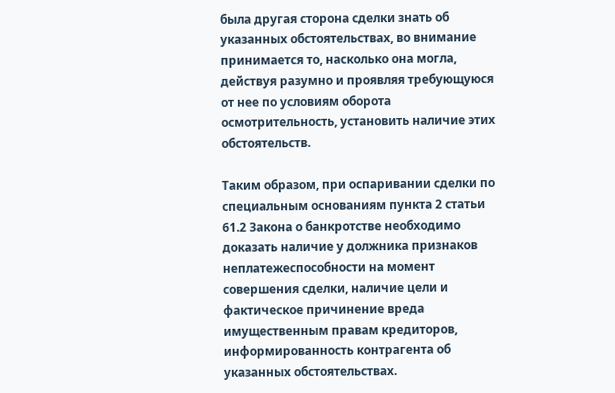была другая сторона сделки знать об указанных обстоятельствах, во внимание принимается то, насколько она могла, действуя разумно и проявляя требующуюся от нее по условиям оборота осмотрительность, установить наличие этих обстоятельств.

Таким образом, при оспаривании сделки по специальным основаниям пункта 2 статьи 61.2 Закона о банкротстве необходимо доказать наличие у должника признаков неплатежеспособности на момент совершения сделки, наличие цели и фактическое причинение вреда имущественным правам кредиторов, информированность контрагента об указанных обстоятельствах.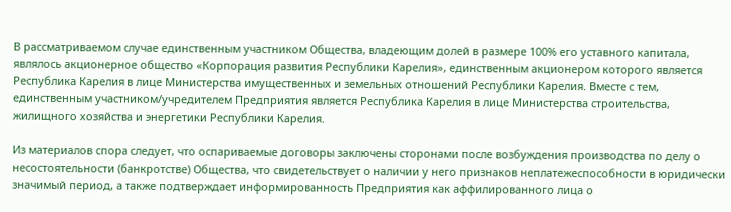В рассматриваемом случае единственным участником Общества, владеющим долей в размере 100% его уставного капитала, являлось акционерное общество «Корпорация развития Республики Карелия», единственным акционером которого является Республика Карелия в лице Министерства имущественных и земельных отношений Республики Карелия. Вместе с тем, единственным участником/учредителем Предприятия является Республика Карелия в лице Министерства строительства, жилищного хозяйства и энергетики Республики Карелия.

Из материалов спора следует, что оспариваемые договоры заключены сторонами после возбуждения производства по делу о несостоятельности (банкротстве) Общества, что свидетельствует о наличии у него признаков неплатежеспособности в юридически значимый период, а также подтверждает информированность Предприятия как аффилированного лица о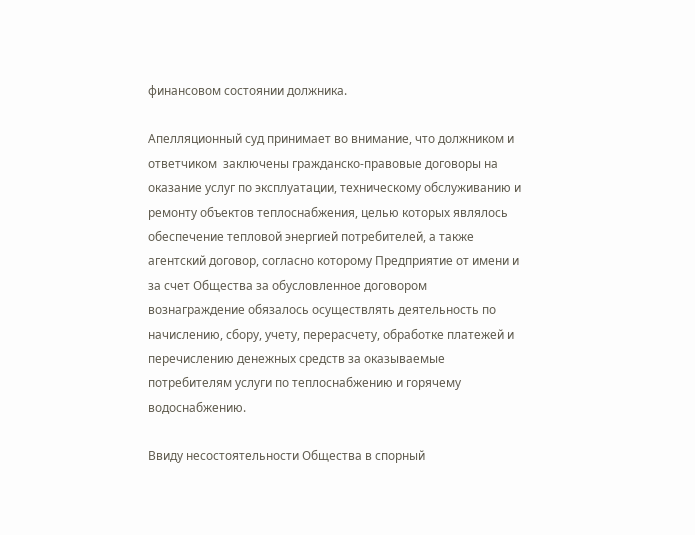финансовом состоянии должника.

Апелляционный суд принимает во внимание, что должником и ответчиком  заключены гражданско-правовые договоры на оказание услуг по эксплуатации, техническому обслуживанию и ремонту объектов теплоснабжения, целью которых являлось обеспечение тепловой энергией потребителей, а также агентский договор, согласно которому Предприятие от имени и за счет Общества за обусловленное договором вознаграждение обязалось осуществлять деятельность по начислению, сбору, учету, перерасчету, обработке платежей и перечислению денежных средств за оказываемые потребителям услуги по теплоснабжению и горячему водоснабжению.

Ввиду несостоятельности Общества в спорный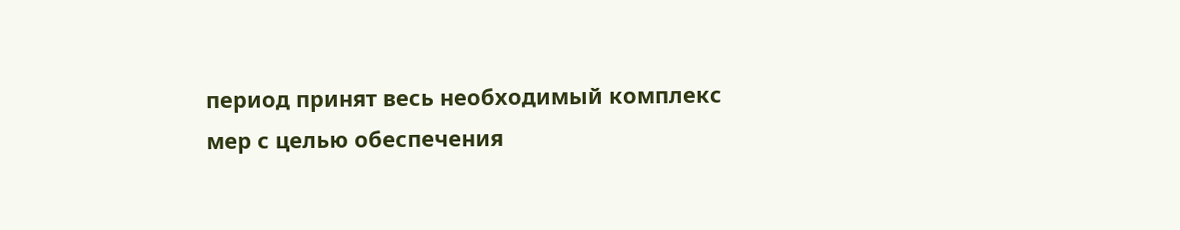период принят весь необходимый комплекс мер с целью обеспечения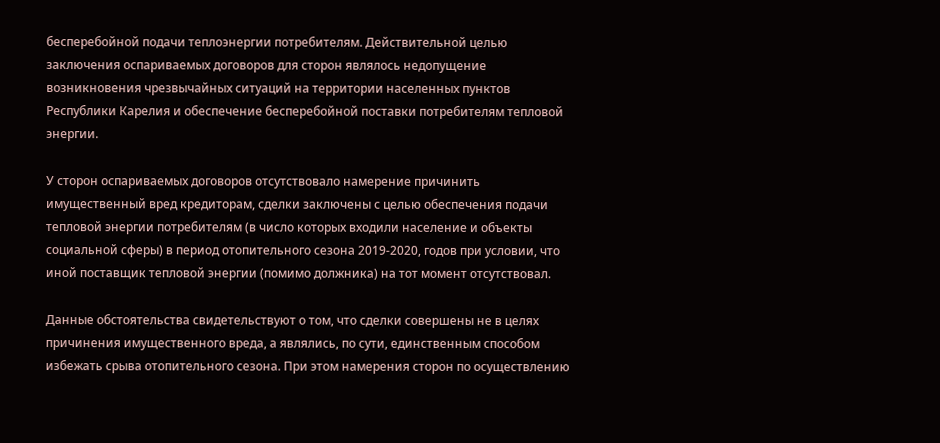бесперебойной подачи теплоэнергии потребителям. Действительной целью заключения оспариваемых договоров для сторон являлось недопущение возникновения чрезвычайных ситуаций на территории населенных пунктов Республики Карелия и обеспечение бесперебойной поставки потребителям тепловой энергии.

У сторон оспариваемых договоров отсутствовало намерение причинить имущественный вред кредиторам, сделки заключены с целью обеспечения подачи тепловой энергии потребителям (в число которых входили население и объекты социальной сферы) в период отопительного сезона 2019-2020, годов при условии, что иной поставщик тепловой энергии (помимо должника) на тот момент отсутствовал.

Данные обстоятельства свидетельствуют о том, что сделки совершены не в целях причинения имущественного вреда, а являлись, по сути, единственным способом избежать срыва отопительного сезона. При этом намерения сторон по осуществлению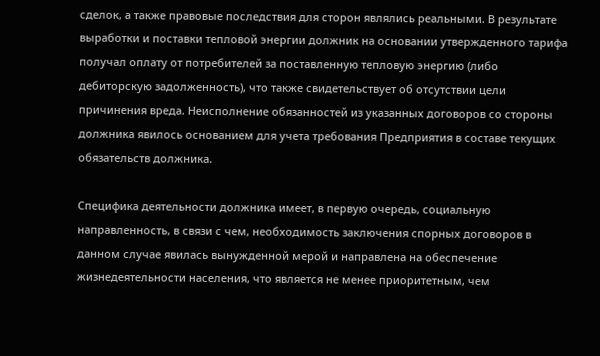сделок, а также правовые последствия для сторон являлись реальными. В результате выработки и поставки тепловой энергии должник на основании утвержденного тарифа получал оплату от потребителей за поставленную тепловую энергию (либо дебиторскую задолженность), что также свидетельствует об отсутствии цели причинения вреда. Неисполнение обязанностей из указанных договоров со стороны должника явилось основанием для учета требования Предприятия в составе текущих обязательств должника.

Специфика деятельности должника имеет, в первую очередь, социальную направленность, в связи с чем, необходимость заключения спорных договоров в данном случае явилась вынужденной мерой и направлена на обеспечение жизнедеятельности населения, что является не менее приоритетным, чем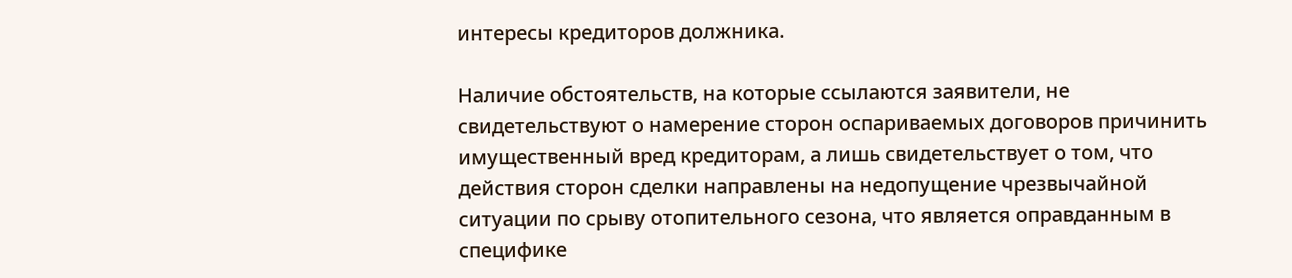интересы кредиторов должника.

Наличие обстоятельств, на которые ссылаются заявители, не свидетельствуют о намерение сторон оспариваемых договоров причинить имущественный вред кредиторам, а лишь свидетельствует о том, что действия сторон сделки направлены на недопущение чрезвычайной ситуации по срыву отопительного сезона, что является оправданным в специфике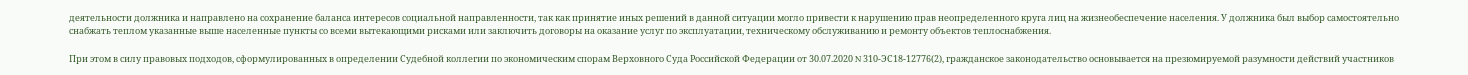деятельности должника и направлено на сохранение баланса интересов социальной направленности, так как принятие иных решений в данной ситуации могло привести к нарушению прав неопределенного круга лиц на жизнеобеспечение населения. У должника был выбор самостоятельно снабжать теплом указанные выше населенные пункты со всеми вытекающими рисками или заключить договоры на оказание услуг по эксплуатации, техническому обслуживанию и ремонту объектов теплоснабжения.

При этом в силу правовых подходов, сформулированных в определении Судебной коллегии по экономическим спорам Верховного Суда Российской Федерации от 30.07.2020 N 310-ЭС18-12776(2), гражданское законодательство основывается на презюмируемой разумности действий участников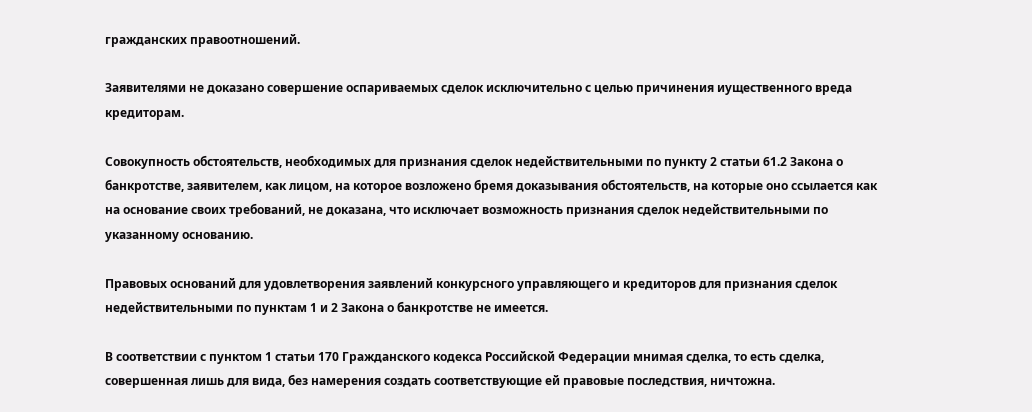гражданских правоотношений.

Заявителями не доказано совершение оспариваемых сделок исключительно с целью причинения иущественного вреда кредиторам.

Совокупность обстоятельств, необходимых для признания сделок недействительными по пункту 2 статьи 61.2 Закона о банкротстве, заявителем, как лицом, на которое возложено бремя доказывания обстоятельств, на которые оно ссылается как на основание своих требований, не доказана, что исключает возможность признания сделок недействительными по указанному основанию.

Правовых оснований для удовлетворения заявлений конкурсного управляющего и кредиторов для признания сделок недействительными по пунктам 1 и 2 Закона о банкротстве не имеется.

В соответствии с пунктом 1 статьи 170 Гражданского кодекса Российской Федерации мнимая сделка, то есть сделка, совершенная лишь для вида, без намерения создать соответствующие ей правовые последствия, ничтожна.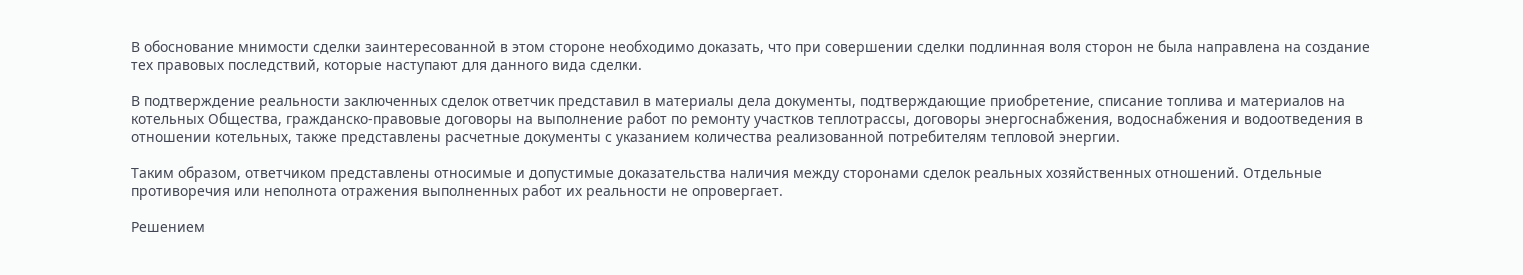В обоснование мнимости сделки заинтересованной в этом стороне необходимо доказать, что при совершении сделки подлинная воля сторон не была направлена на создание тех правовых последствий, которые наступают для данного вида сделки.

В подтверждение реальности заключенных сделок ответчик представил в материалы дела документы, подтверждающие приобретение, списание топлива и материалов на котельных Общества, гражданско-правовые договоры на выполнение работ по ремонту участков теплотрассы, договоры энергоснабжения, водоснабжения и водоотведения в отношении котельных, также представлены расчетные документы с указанием количества реализованной потребителям тепловой энергии.

Таким образом, ответчиком представлены относимые и допустимые доказательства наличия между сторонами сделок реальных хозяйственных отношений. Отдельные противоречия или неполнота отражения выполненных работ их реальности не опровергает.

Решением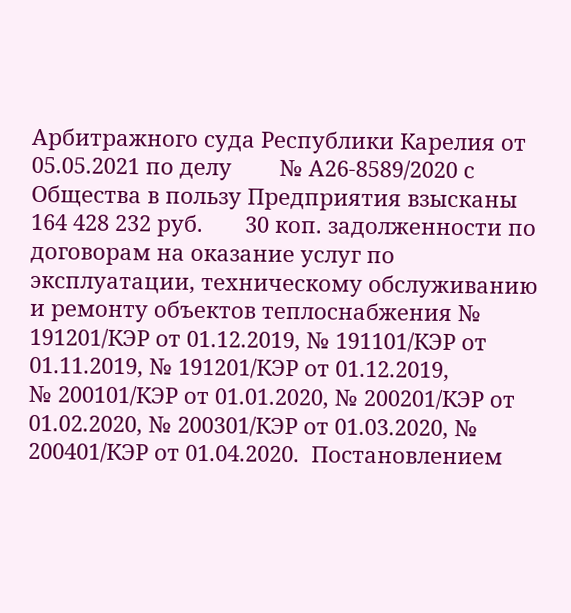Арбитражного суда Республики Карелия от 05.05.2021 по делу        № А26-8589/2020 с Общества в пользу Предприятия взысканы 164 428 232 руб.       30 коп. задолженности по договорам на оказание услуг по эксплуатации, техническому обслуживанию и ремонту объектов теплоснабжения № 191201/КЭР от 01.12.2019, № 191101/КЭР от 01.11.2019, № 191201/КЭР от 01.12.2019,                      № 200101/КЭР от 01.01.2020, № 200201/КЭР от 01.02.2020, № 200301/КЭР от 01.03.2020, № 200401/КЭР от 01.04.2020.  Постановлением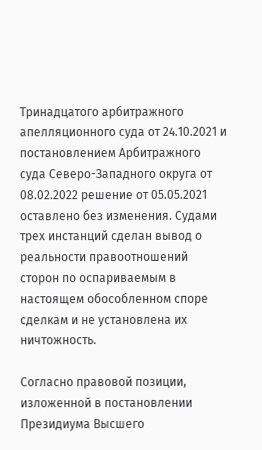Тринадцатого арбитражного апелляционного суда от 24.10.2021 и постановлением Арбитражного суда Северо-Западного округа от 08.02.2022 решение от 05.05.2021 оставлено без изменения. Судами трех инстанций сделан вывод о реальности правоотношений сторон по оспариваемым в настоящем обособленном споре сделкам и не установлена их ничтожность.

Согласно правовой позиции, изложенной в постановлении Президиума Высшего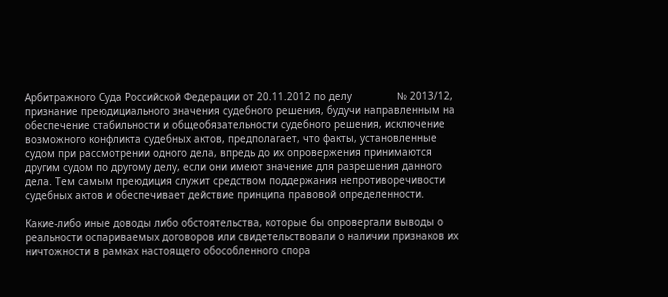Арбитражного Суда Российской Федерации от 20.11.2012 по делу               № 2013/12, признание преюдициального значения судебного решения, будучи направленным на обеспечение стабильности и общеобязательности судебного решения, исключение возможного конфликта судебных актов, предполагает, что факты, установленные судом при рассмотрении одного дела, впредь до их опровержения принимаются другим судом по другому делу, если они имеют значение для разрешения данного дела. Тем самым преюдиция служит средством поддержания непротиворечивости судебных актов и обеспечивает действие принципа правовой определенности.

Какие-либо иные доводы либо обстоятельства, которые бы опровергали выводы о реальности оспариваемых договоров или свидетельствовали о наличии признаков их ничтожности в рамках настоящего обособленного спора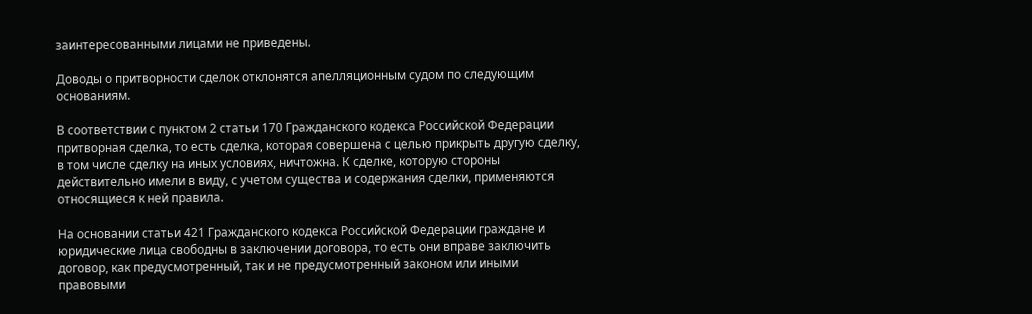заинтересованными лицами не приведены.

Доводы о притворности сделок отклонятся апелляционным судом по следующим основаниям.

В соответствии с пунктом 2 статьи 170 Гражданского кодекса Российской Федерации притворная сделка, то есть сделка, которая совершена с целью прикрыть другую сделку, в том числе сделку на иных условиях, ничтожна. К сделке, которую стороны действительно имели в виду, с учетом существа и содержания сделки, применяются относящиеся к ней правила.

На основании статьи 421 Гражданского кодекса Российской Федерации граждане и юридические лица свободны в заключении договора, то есть они вправе заключить договор, как предусмотренный, так и не предусмотренный законом или иными правовыми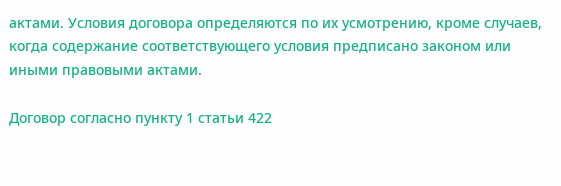актами. Условия договора определяются по их усмотрению, кроме случаев, когда содержание соответствующего условия предписано законом или иными правовыми актами.

Договор согласно пункту 1 статьи 422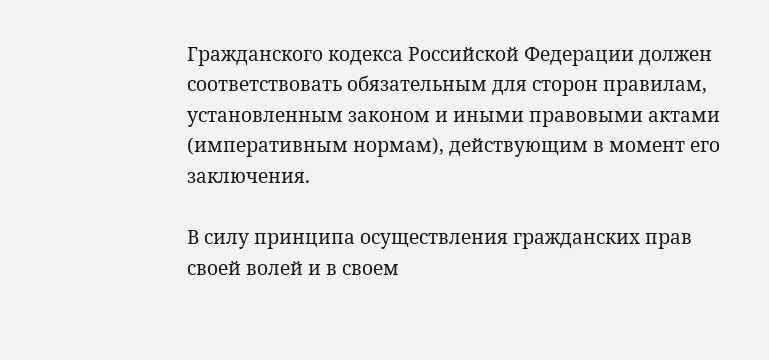Гражданского кодекса Российской Федерации должен соответствовать обязательным для сторон правилам, установленным законом и иными правовыми актами (императивным нормам), действующим в момент его заключения.

В силу принципа осуществления гражданских прав своей волей и в своем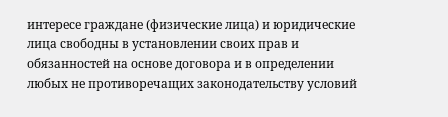интересе граждане (физические лица) и юридические лица свободны в установлении своих прав и обязанностей на основе договора и в определении любых не противоречащих законодательству условий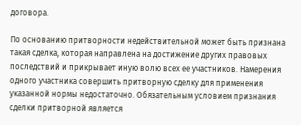договора.

По основанию притворности недействительной может быть признана такая сделка, которая направлена на достижение других правовых последствий и прикрывает иную волю всех ее участников. Намерения одного участника совершить притворную сделку для применения указанной нормы недостаточно. Обязательным условием признания сделки притворной является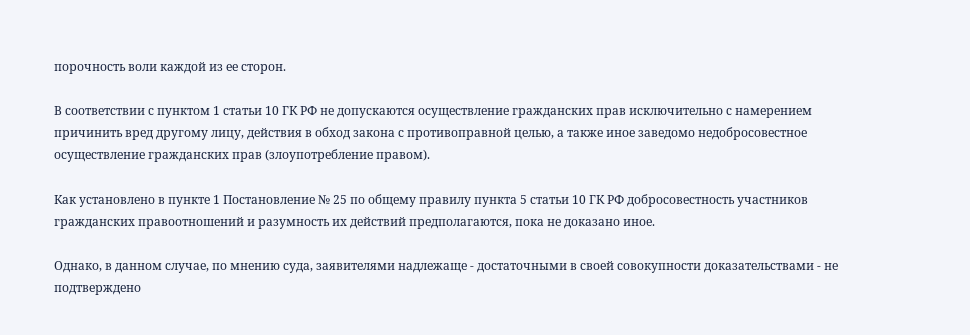порочность воли каждой из ее сторон.

В соответствии с пунктом 1 статьи 10 ГК РФ не допускаются осуществление гражданских прав исключительно с намерением причинить вред другому лицу, действия в обход закона с противоправной целью, а также иное заведомо недобросовестное осуществление гражданских прав (злоупотребление правом).

Как установлено в пункте 1 Постановление № 25 по общему правилу пункта 5 статьи 10 ГК РФ добросовестность участников гражданских правоотношений и разумность их действий предполагаются, пока не доказано иное.

Однако, в данном случае, по мнению суда, заявителями надлежаще - достаточными в своей совокупности доказательствами - не подтверждено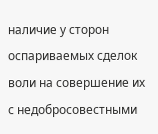наличие у сторон оспариваемых сделок воли на совершение их с недобросовестными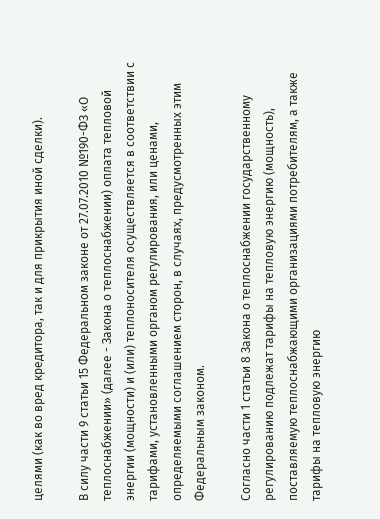целями (как во вред кредитора, так и для прикрытия иной сделки).

В силу части 9 статьи 15 Федеральном законе от 27.07.2010 №190-ФЗ «О теплоснабжении» (далее - Закона о теплоснабжении) оплата тепловой энергии (мощности) и (или) теплоносителя осуществляется в соответствии с тарифами, установленными органом регулирования, или ценами, определяемыми соглашением сторон, в случаях, предусмотренных этим Федеральным законом.

Согласно части 1 статьи 8 Закона о теплоснабжении государственному регулированию подлежат тарифы на тепловую энергию (мощность), поставляемую теплоснабжающими организациями потребителям, а также тарифы на тепловую энергию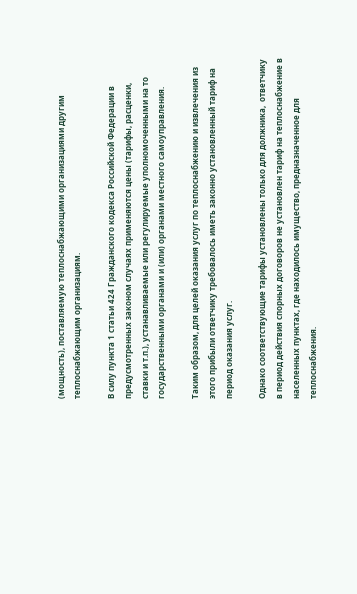(мощность), поставляемую теплоснабжающими организациями другим теплоснабжающим организациям.

В силу пункта 1 статьи 424 Гражданского кодекса Российской Федерации в предусмотренных законом случаях применяются цены (тарифы, расценки, ставки и т.п.), устанавливаемые или регулируемые уполномоченными на то государственными органами и (или) органами местного самоуправления.

Таким образом, для целей оказания услуг по теплоснабжению и извлечения из этого прибыли ответчику требовалось иметь законно установленный тариф на период оказания услуг.

Однако соответствующие тарифы установлены только для должника,  ответчику в период действия спорных договоров не установлен тариф на теплоснабжение в населенных пунктах, где находилось имущество, предназначенное для теплоснабжения.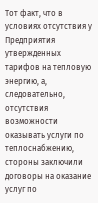Тот факт, что в условиях отсутствия у Предприятия утвержденных тарифов на тепловую энергию, а, следовательно, отсутствия возможности оказывать услуги по теплоснабжению, стороны заключили договоры на оказание услуг по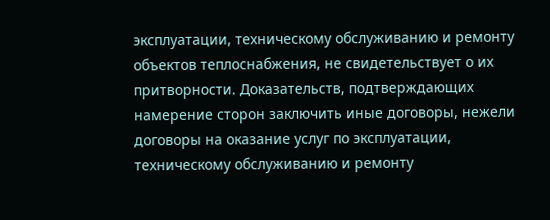эксплуатации, техническому обслуживанию и ремонту объектов теплоснабжения, не свидетельствует о их притворности. Доказательств, подтверждающих намерение сторон заключить иные договоры, нежели договоры на оказание услуг по эксплуатации, техническому обслуживанию и ремонту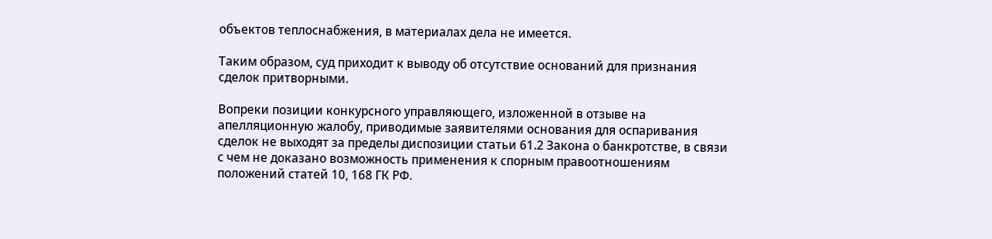объектов теплоснабжения, в материалах дела не имеется.

Таким образом, суд приходит к выводу об отсутствие оснований для признания сделок притворными.

Вопреки позиции конкурсного управляющего, изложенной в отзыве на апелляционную жалобу, приводимые заявителями основания для оспаривания сделок не выходят за пределы диспозиции статьи 61.2 Закона о банкротстве, в связи с чем не доказано возможность применения к спорным правоотношениям положений статей 10, 168 ГК РФ.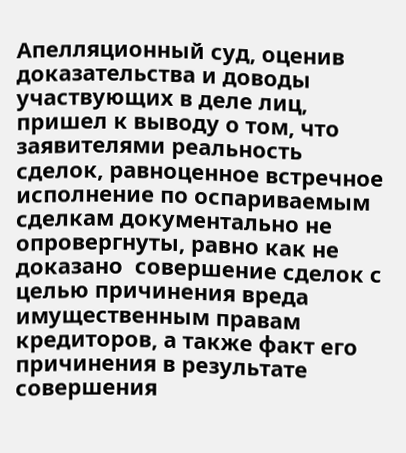Апелляционный суд, оценив доказательства и доводы участвующих в деле лиц, пришел к выводу о том, что заявителями реальность сделок, равноценное встречное исполнение по оспариваемым сделкам документально не опровергнуты, равно как не доказано  совершение сделок с целью причинения вреда имущественным правам кредиторов, а также факт его причинения в результате совершения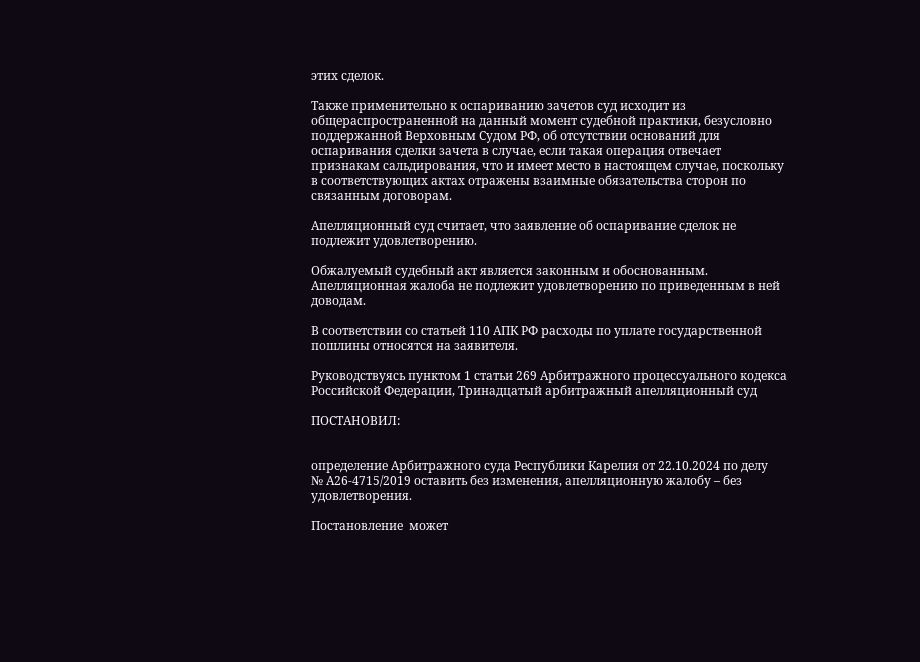этих сделок.

Также применительно к оспариванию зачетов суд исходит из общераспространенной на данный момент судебной практики, безусловно поддержанной Верховным Судом РФ, об отсутствии оснований для оспаривания сделки зачета в случае, если такая операция отвечает признакам сальдирования, что и имеет место в настоящем случае, поскольку в соответствующих актах отражены взаимные обязательства сторон по связанным договорам.

Апелляционный суд считает, что заявление об оспаривание сделок не подлежит удовлетворению.

Обжалуемый судебный акт является законным и обоснованным. Апелляционная жалоба не подлежит удовлетворению по приведенным в ней доводам.

В соответствии со статьей 110 АПК РФ расходы по уплате государственной пошлины относятся на заявителя.

Руководствуясь пунктом 1 статьи 269 Арбитражного процессуального кодекса Российской Федерации, Тринадцатый арбитражный апелляционный суд

ПОСТАНОВИЛ:


определение Арбитражного суда Республики Карелия от 22.10.2024 по делу    № А26-4715/2019 оставить без изменения, апелляционную жалобу – без удовлетворения.

Постановление  может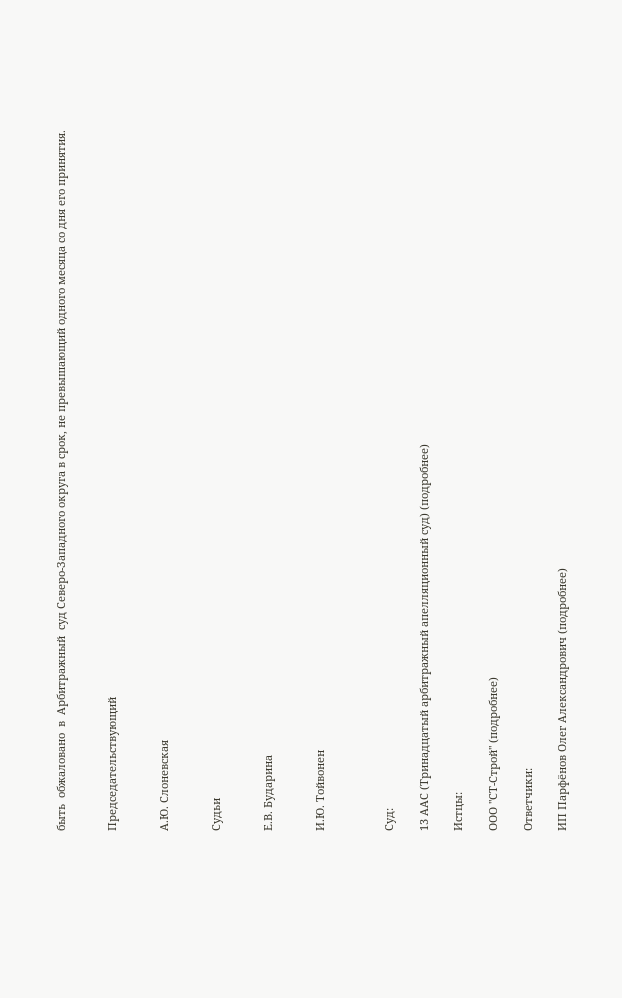быть  обжаловано  в  Арбитражный  суд Северо-Западного округа в срок, не превышающий одного месяца со дня его принятия.


Председательствующий


А.Ю. Слоневская


Судьи


Е.В. Бударина


И.Ю. Тойвонен



Суд:

13 ААС (Тринадцатый арбитражный апелляционный суд) (подробнее)

Истцы:

ООО "СТ-Строй" (подробнее)

Ответчики:

ИП Парфёнов Олег Александрович (подробнее)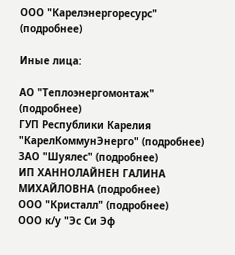ООО "Карелэнергоресурс" (подробнее)

Иные лица:

АО "Теплоэнергомонтаж" (подробнее)
ГУП Республики Карелия "КарелКоммунЭнерго" (подробнее)
ЗАО "Шуялес" (подробнее)
ИП ХАННОЛАЙНЕН ГАЛИНА МИХАЙЛОВНА (подробнее)
ООО "Кристалл" (подробнее)
ООО к/у "Эс Си Эф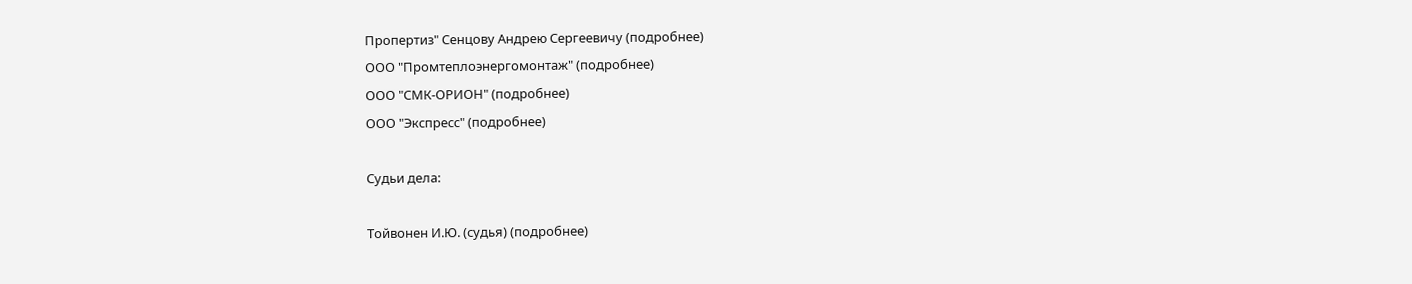Пропертиз" Сенцову Андрею Сергеевичу (подробнее)
ООО "Промтеплоэнергомонтаж" (подробнее)
ООО "СМК-ОРИОН" (подробнее)
ООО "Экспресс" (подробнее)

Судьи дела:

Тойвонен И.Ю. (судья) (подробнее)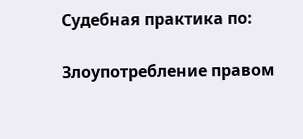Судебная практика по:

Злоупотребление правом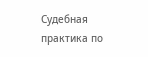Судебная практика по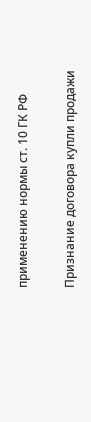применению нормы ст. 10 ГК РФ

Признание договора купли продажи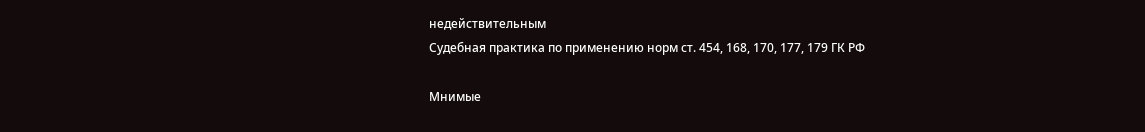недействительным
Судебная практика по применению норм ст. 454, 168, 170, 177, 179 ГК РФ

Мнимые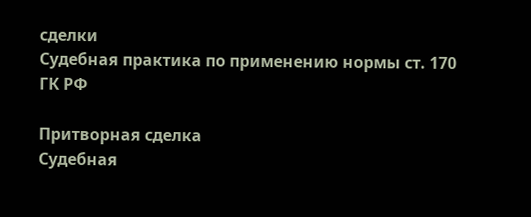сделки
Судебная практика по применению нормы ст. 170 ГК РФ

Притворная сделка
Судебная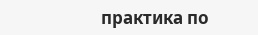практика по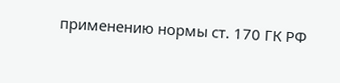применению нормы ст. 170 ГК РФ